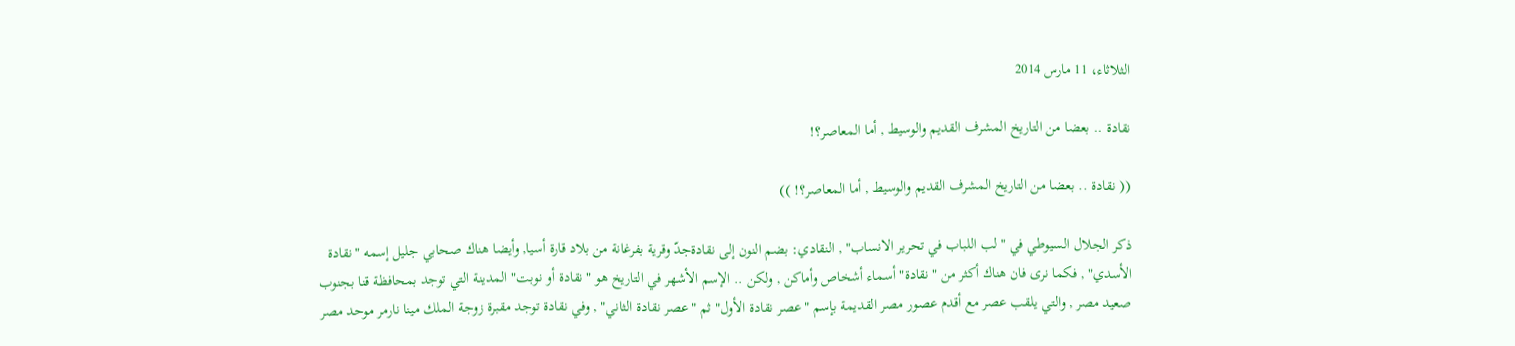الثلاثاء، 11 مارس 2014

نقادة .. بعضا من التاريخ المشرف القديم والوسيط , أما المعاصر؟!

(( نقادة .. بعضا من التاريخ المشرف القديم والوسيط , أما المعاصر؟! ))

ذكر الجلال السيوطي في "لب اللباب في تحرير الانساب" , النقادي: بضم النون إلى نقادةجدّ وقرية بفرغانة من بلاد قارة أسيا, وأيضا هناك صحابي جليل إسمه "نقادة الأسدي" , فكما نرى فان هناك أكثر من "نقادة" أسماء أشخاص وأماكن , ولكن .. الإسم الأشهر في التاريخ هو "نقادة أو نوبت" المدينة التي توجد بمحافظة قنا بجنوب صعيد مصر , والتي يلقب عصر مع أقدم عصور مصر القديمة بإسم "عصر نقادة الأول" ثم "عصر نقادة الثاني" , وفي نقادة توجد مقبرة زوجة الملك مينا نارمر موحد مصر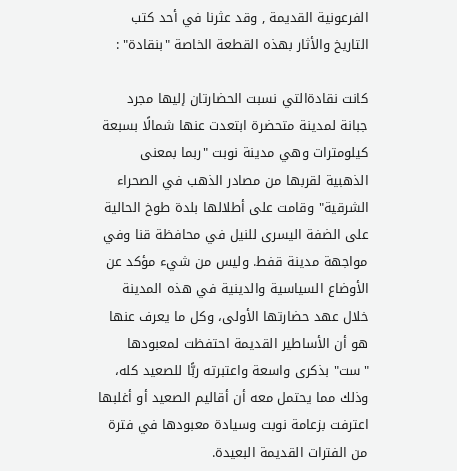الفرعونية القديمة , وقد عثرنا في أحد كتب التاريخ والأثار بهذه القطعة الخاصة "بنقادة" :

كانت نقادةالتي نسبت الحضارتان إليها مجرد جبانة لمدينة متحضرة ابتعدت عنها شمالًا بسبعة كيلومترات وهي مدينة نوبت "ربما بمعنى الذهبية لقربها من مصادر الذهب في الصحراء الشرقية" وقامت على أطلالها بلدة طوخ الحالية على الضفة اليسرى للنيل في محافظة قنا وفي مواجهة مدينة قفط. وليس من شيء مؤكد عن الأوضاع السياسية والدينية في هذه المدينة خلال عهد حضارتها الأولى، وكل ما يعرف عنها هو أن الأساطير القديمة احتفظت لمعبودها "ست" بذكرى واسعة واعتبرته ربًّا للصعيد كله، وذلك مما يحتمل معه أن أقاليم الصعيد أو أغلبها اعترفت بزعامة نوبت وسيادة معبودها في فترة من الفترات القديمة البعيدة.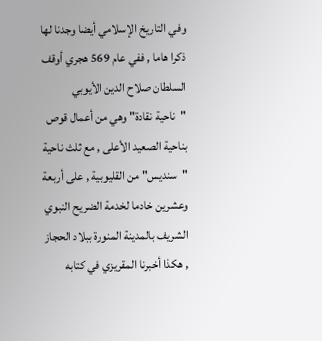وفي التاريخ الإسلامي أيضا وجدنا لها ذكرا هاما , ففي عام 569 هجري أوقف السلطان صلاح الدين الأيوبي "ناحية نقادة" وهي من أعمال قوص بناحية الصعيد الأعلى , مع ثلث ناحية "سنديس" من القليوبية , على أربعة وعشرين خادما لخدمة الضريح النبوي الشريف بالمدينة المنورة ببلاد الحجاز , هكذا أخبرنا المقريزي في كتابه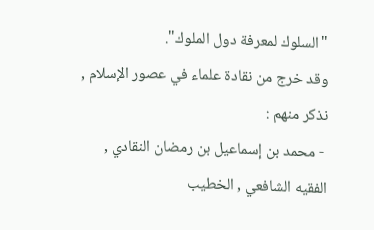"السلوك لمعرفة دول الملوك".
وقد خرج من نقادة علماء في عصور الإسلام , نذكر منهم :
 - محمد بن إسماعيل بن رمضان النقادي , الفقيه الشافعي , الخطيب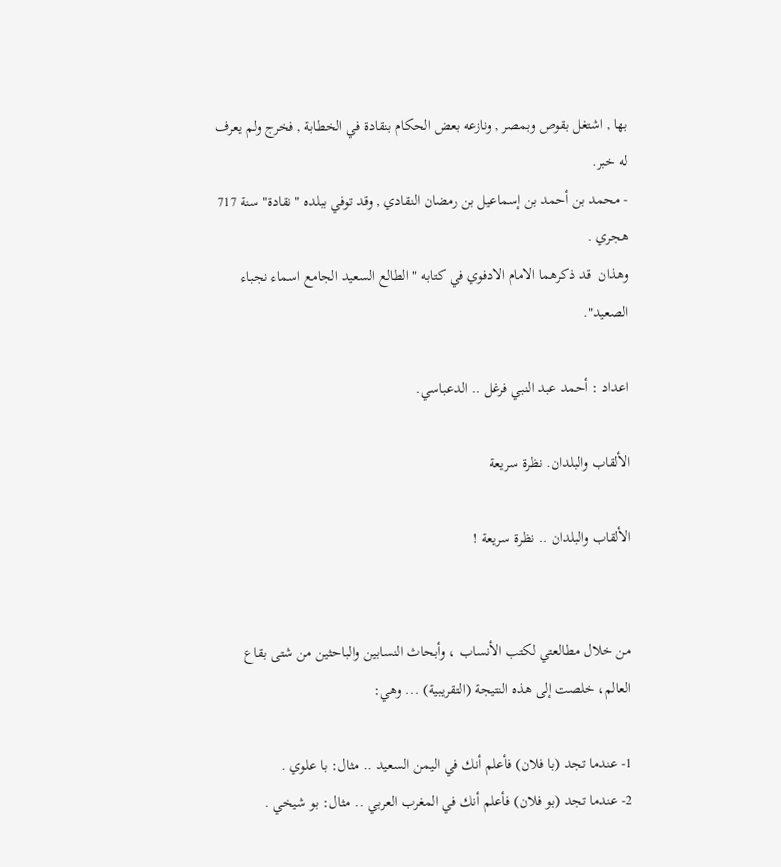بها , اشتغل بقوص وبمصر , ونازعه بعض الحكام بنقادة في الخطابة , فخرج ولم يعرف له خبر.
- محمد بن أحمد بن إسماعيل بن رمضان النقادي , وقد توفي ببلده "نقادة" سنة 717 هجري .
وهذان  قد ذكرهما الامام الادفوي في كتابه " الطالع السعيد الجامع اسماء نجباء الصعيد".

اعداد : أحمد عبد النبي فرغل .. الدعباسي.

الألقاب والبلدان. نظرة سريعة

الألقاب والبلدان .. نظرة سريعة !


من خلال مطالعتي لكتب الأنساب ، وأبحاث النسابين والباحثين من شتى بقاع العالم، خلصت إلى هذه النتيجة (التقريبية) ... وهي:

1- عندما تجد (با فلان) فأعلم أنك في اليمن السعيد .. مثال: با علوي .
2- عندما تجد (بو فلان) فأعلم أنك في المغرب العربي .. مثال: بو شيخي .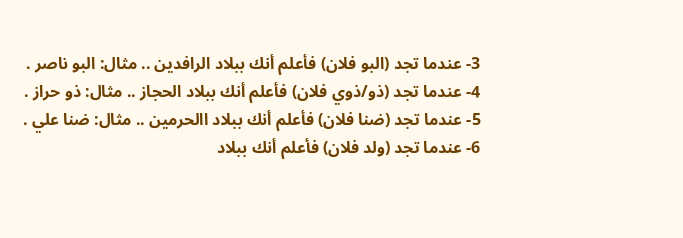3- عندما تجد (البو فلان) فأعلم أنك ببلاد الرافدين .. مثال: البو ناصر .
4- عندما تجد (ذو/ذوي فلان) فأعلم أنك ببلاد الحجاز .. مثال: ذو حراز .
5- عندما تجد (ضنا فلان) فأعلم أنك ببلاد االحرمين .. مثال: ضنا علي .
6- عندما تجد (ولد فلان) فأعلم أنك ببلاد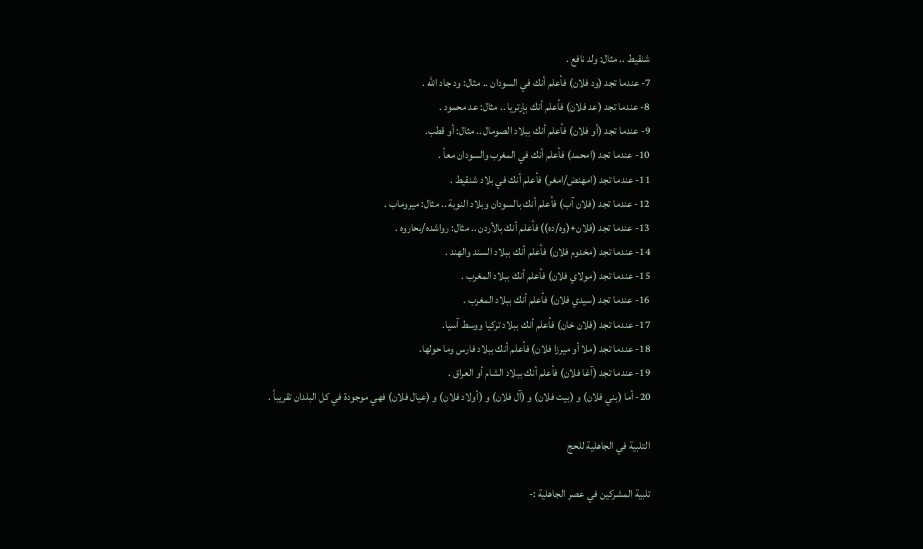شنقيط .. مثال: ولد نافع .
7- عندما تجد (ود فلان) فأعلم أنك في السودان .. مثال: ود جاد الله .
8- عندما تجد (عد فلان) فأعلم أنك بإرتريا .. مثال: عد محمود .
9- عندما تجد (أو فلان) فأعلم أنك ببلاد الصومال .. مثال: أو قطب.
10- عندما تجد (امحمد) فأعلم أنك في المغرب والسودان معاً .
11- عندما تجد (امهنض/امغر) فأعلم أنك في بلاد شنقيط .
12- عندما تجد (فلان آب) فأعلم أنك بالسودان وبلاد النوبة .. مثال: ميروماب .
13- عندما تجد (فلان+(وه/ده)) فأعلم أنك بالأردن .. مثال: رواشده/بحاروه .
14- عندما تجد (مخدوم فلان) فأعلم أنك ببلاد السند والهند .
15- عندما تجد (مولاي فلان) فأعلم أنك ببلاد المغرب .
16- عندما تجد (سيدي فلان) فأعلم أنك ببلاد المغرب .
17- عندما تجد (فلان خان) فأعلم أنك ببلاد تركيا ووسط آسيا.
18- عندما تجد (ملا أو ميرزا فلان) فأعلم أنك ببلاد فارس وما حولها.
19- عندما تجد (آغا فلان) فأعلم أنك ببلاد الشام أو العراق .
20- أما (بني فلان) و (بيت فلان) و (آل فلان) و (أولاد فلان) و (عيال فلان) فهي موجودة في كل البلدان تقريباً .

التلبية في الجاهلية للحج

تلبية المشركين في عصر الجاهلية :-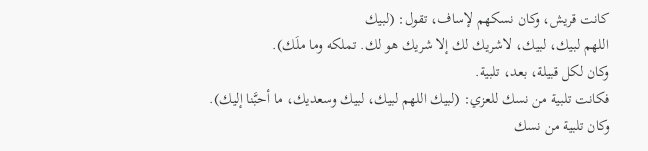كانت قريش، وكان نسكهم لإساف، تقول: (لبيك
اللهم لبيك، لبيك، لاشريك لك إلا شريك هو لك. تملكه وما ملَك).
وكان لكل قبيلة، بعد، تلبية.
فكانت تلبية من نسك للعزي: (لبيك اللهم لبيك، لبيك وسعديك، ما أحبَّنا إليك).
وكان تلبية من نسك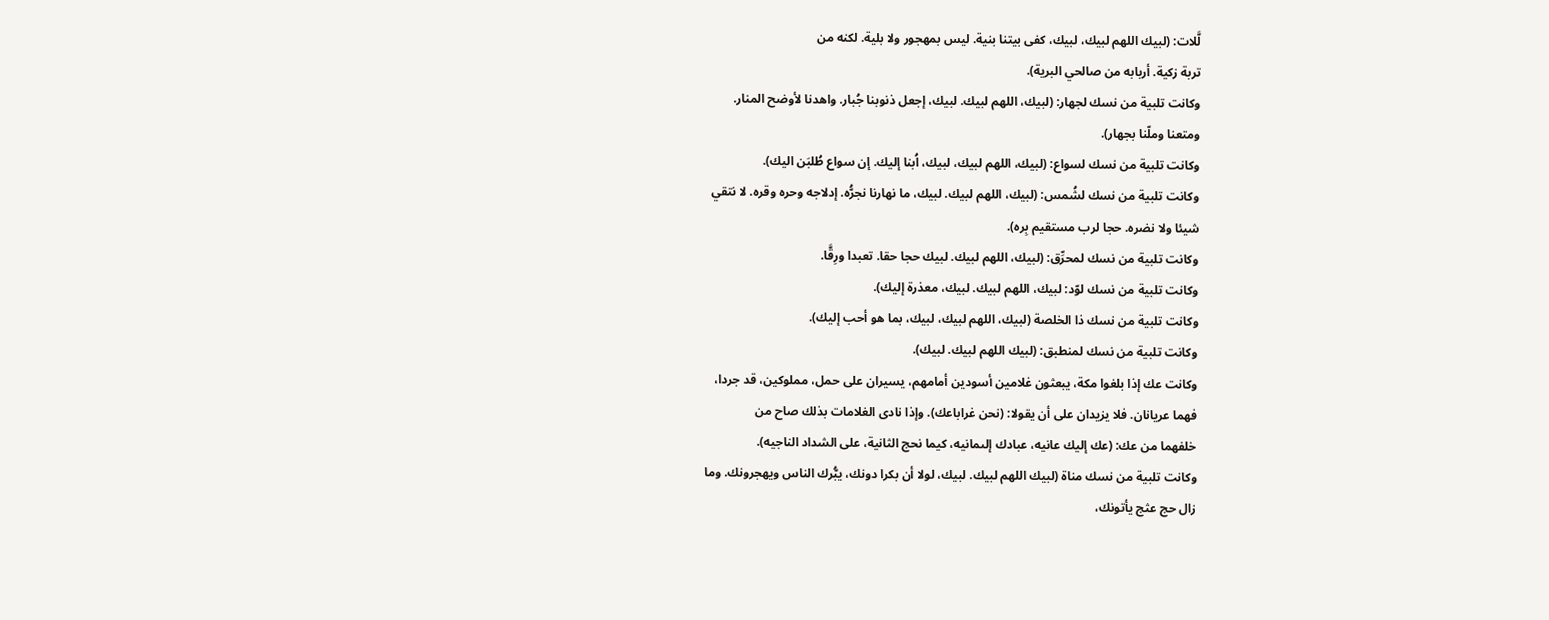لَّلات: (لبيك اللهم لبيك، لبيك، كفى بيتنا بنية. ليس بمهجور ولا بلية. لكنه من
تربة زكية. أربابه من صالحي البرية).
وكانت تلبية من نسك لجهار: (لبيك، اللهم لبيك. لبيك، إجعل ذنوبنا جُبار. واهدنا لأوضح المنار.
ومتعنا وملّنا بجهار).
وكانت تلبية من نسك لسواع: (لبيك، اللهم لبيك، لبيك، اُبنا إليك. إن سواع طُلبَن اليك).
وكانت تلبية من نسك لشُمس: (لبيك، اللهم لبيك. لبيك، ما نهارنا نجرُّه. إدلاجه وحره وقره. لا نتقي
شيئا ولا نضره. حجا لرب مستقيم بِره).
وكانت تلبية من نسك لمحرِّق: (لبيك، اللهم لبيك. لبيك حجا حقا. تعبدا ورِقَّا.
وكانت تلبية من نسك لوّد: لبيك، اللهم لبيك. لبيك، معذرة إليك).
وكانت تلبية من نسك ذا الخلصة (لبيك، اللهم لبيك، لبيك، بما هو أحب إليك).
وكانت تلبية من نسك لمنطبق: (لبيك اللهم لبيك. لبيك).
وكانت عك إذا بلغوا مكة، يبعثون غلامين أسودين أمامهم، يسيران على حمل، مملوكين، قد جردا،
فهما عريانان. فلا يزيدان على أن يقولا: (نحن غراباعك). وإذا نادى الغلامات بذلك صاح من
خلفهما من عك: (عك إليك عانيه، عبادك إلىمانيه، كيما نحج الثانية، على الشداد الناجيه).
وكانت تلبية من نسك مناة (لبيك اللهم لبيك. لبيك، لولا أن بكرا دونك، يبُّرك الناس ويهجرونك. وما
زال حج عثج يأتونك،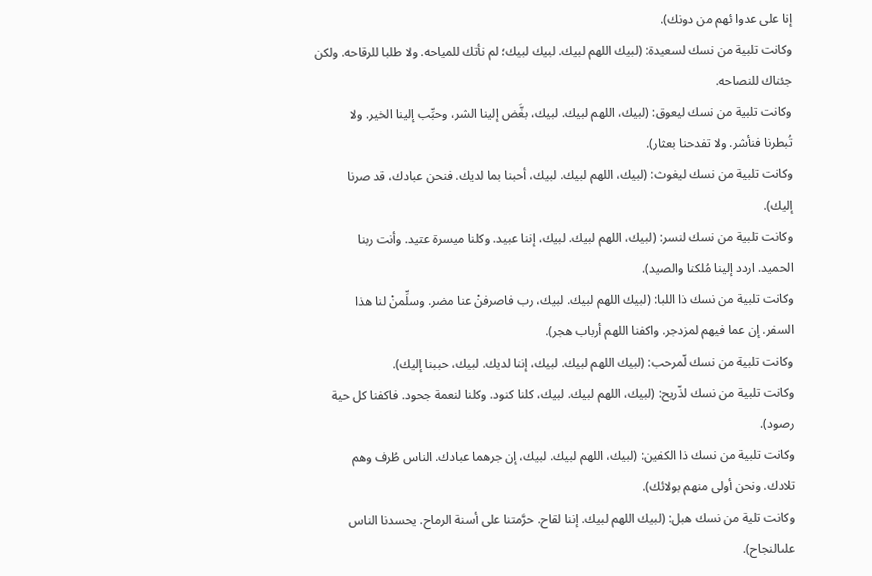إنا على عدوا ئهم من دونك).
وكانت تلبية من نسك لسعيدة: (لبيك اللهم لبيك. لبيك لبيك؛ لم نأتك للمياحه. ولا طلبا للرقاحه. ولكن
جئناك للنصاحه.
وكانت تلبية من نسك ليعوق: (لبيك، اللهم لبيك. لبيك، بغَّض إلينا الشر، وحبِّب إلينا الخير. ولا
تُبطرنا فنأشر. ولا تفدحنا بعثار).
وكانت تلبية من نسك ليغوث: (لبيك، اللهم لبيك. لبيك، أحبنا بما لديك. فنحن عبادك، قد صرنا
إليك).
وكانت تلبية من نسك لنسر: (لبيك، اللهم لبيك. لبيك، إننا عبيد. وكلنا ميسرة عتيد. وأنت ربنا
الحميد. اردد إلينا مُلكنا والصيد).
وكانت تلبية من نسك ذا اللبا: (لبيك اللهم لبيك. لبيك، رب فاصرفنْ عنا مضر. وسلِّمنْ لنا هذا
السفر. إن عما فيهم لمزدجر. واكفنا اللهم أرباب هجر).
وكانت تلبية من نسك لّمرحب: (لبيك اللهم لبيك. لبيك، إننا لديك. لبيك، حببنا إليك).
وكانت تلبية من نسك لذّريح: (لبيك، اللهم لبيك. لبيك، كلنا كنود. وكلنا لنعمة جحود. فاكفنا كل حية
رصود).
وكانت تلبية من نسك ذا الكفين: (لبيك، اللهم لبيك. لبيك، إن جرهما عبادك. الناس طُرف وهم
تلادك. ونحن أولى منهم بولائك).
وكانت تلية من نسك هبل: (لبيك اللهم لبيك. إننا لقاح. حرَّمتنا على أسنة الرماح. يحسدنا الناس
علىالنجاح).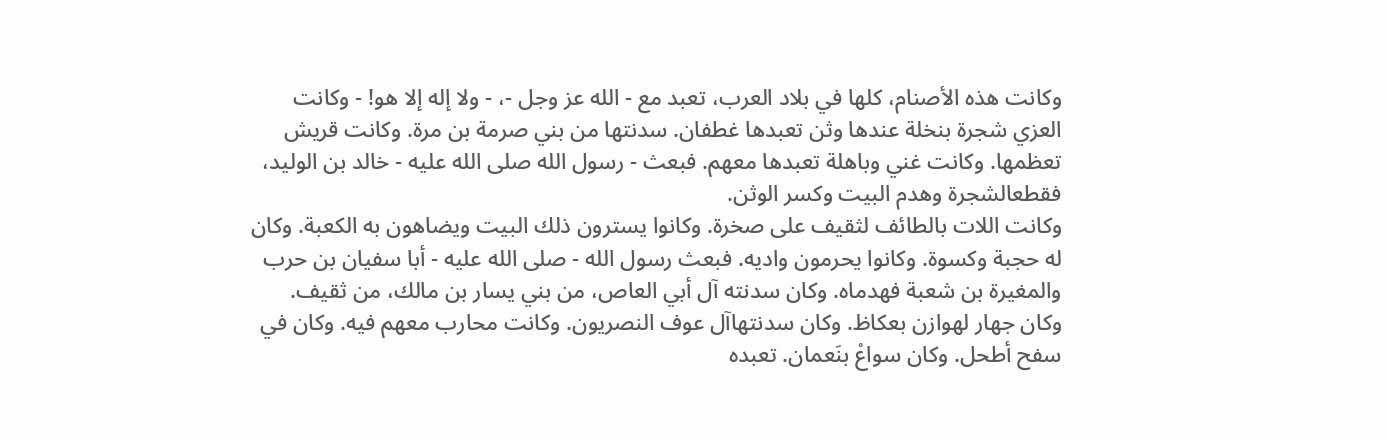وكانت هذه الأصنام، كلها في بلاد العرب، تعبد مع - الله عز وجل -، - ولا إله إلا هو! - وكانت
العزي شجرة بنخلة عندها وثن تعبدها غطفان. سدنتها من بني صرمة بن مرة. وكانت قريش
تعظمها. وكانت غني وباهلة تعبدها معهم. فبعث - رسول الله صلى الله عليه - خالد بن الوليد،
فقطعالشجرة وهدم البيت وكسر الوثن.
وكانت اللات بالطائف لثقيف على صخرة. وكانوا يسترون ذلك البيت ويضاهون به الكعبة. وكان
له حجبة وكسوة. وكانوا يحرمون واديه. فبعث رسول الله - صلى الله عليه - أبا سفيان بن حرب
والمغيرة بن شعبة فهدماه. وكان سدنته آل أبي العاص، من بني يسار بن مالك، من ثقيف.
وكان جهار لهوازن بعكاظ. وكان سدنتهاآل عوف النصريون. وكانت محارب معهم فيه. وكان في
سفح أطحل. وكان سواعْ بنَعمان. تعبده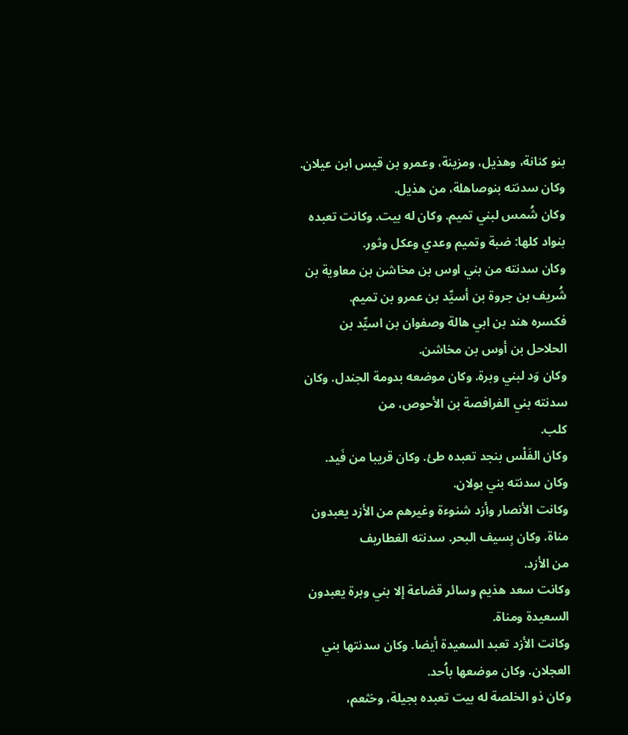بنو كنانة، وهذيل، ومزينة، وعمرو بن قيس ابن عيلان.
وكان سدنته بنوصاهلة، من هذيل.
وكان شُمس لبني تميم. وكان له بيت. وكانت تعبده بنواد كلها: ضبة وتميم وعدي وعكل وثور.
وكان سدنته من بني اوس بن مخاشن بن معاوية بن شُريف بن جروة بن أسيِّد بن عمرو بن تميم.
فكسره هند بن ابي هالة وصفوان بن اسيِّد بن الحلاحل بن أوس بن مخاشن.
وكان وَد لبني وبرة. وكان موضعه بدومة الجندل. وكان سدنته بني الفرافصة بن الأحوص، من
كلب.
وكان الفَلْس بنجد تعبده طئ. وكان قريبا من فَيد. وكان سدنته بني بولان.
وكانت الأنصار وأزد شنوءة وغيرهم من الأزد يعبدون مناة. وكان بِسيف البحر. سدنته الغطاريف
من الأزد.
وكانت سعد هذيم وسائر قضاعة إلا بني وبرة يعبدون السعيدة ومناة.
وكانت الأزد تعبد السعيدة أيضا. وكان سدنتها بني العجلان. وكان موضعها باُحد.
وكان ذو الخلصة له بيت تعبده بجيلة، وخثعم،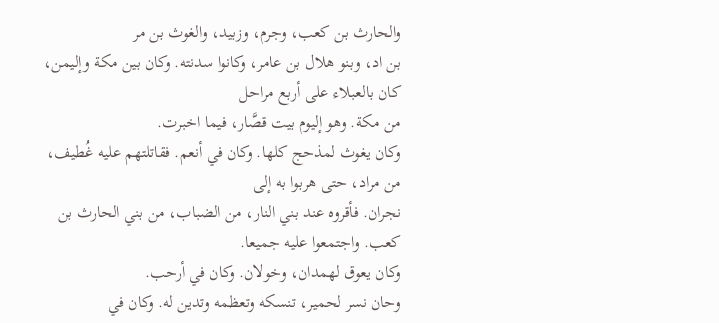والحارث بن كعب، وجرم، وزبيد، والغوث بن مر
بن اد، وبنو هلال بن عامر، وكانوا سدنته. وكان بين مكة وإليمن، كان بالعبلاء على أربع مراحل
من مكة. وهو إليوم بيت قصَّار، فيما اخبرت.
وكان يغوث لمذحج كلها. وكان في أنعم. فقاتلتهم عليه غُطيف، من مراد، حتى هربوا به إلى
نجران. فأقروه عند بني النار، من الضباب، من بني الحارث بن كعب. واجتمعوا عليه جميعا.
وكان يعوق لهمدان، وخولان. وكان في أرحب.
وحان نسر لحمير، تنسكه وتعظمه وتدين له. وكان في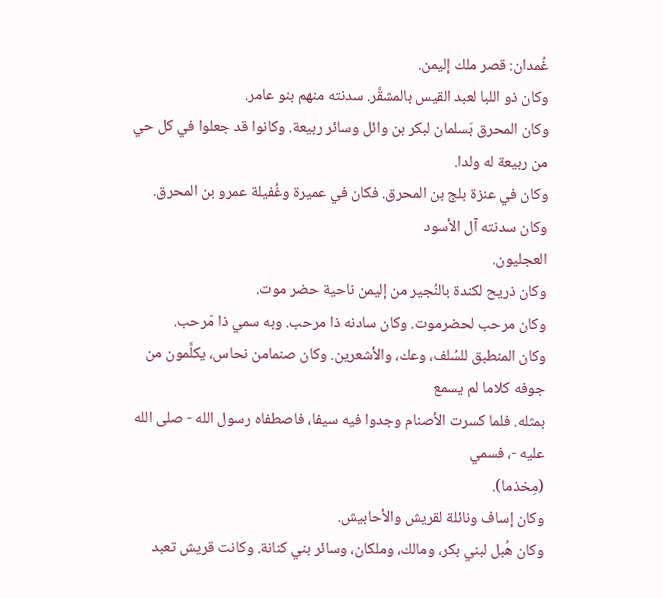غُمدان: قصر ملك إليمن.
وكان ذو اللبا لعبد القيس بالمشقَّر. سدنته منهم بنو عامر.
وكان المحرق بَسلمان لبكر بن وائل وسائر ربيعة. وكانوا قد جعلوا في كل حي من ربيعة له ولدا.
وكان في عنزة بلج بن المحرق. فكان في عميرة وغُفيلة عمرو بن المحرق. وكان سدنته آل الأسود
العجليون.
وكان ذريح لكندة بالنُجير من إليمن ناحية حضر موت.
وكان مرحب لحضرموت. وكان سادنه ذا مرحب. وبه سمي ذا مّرحب.
وكان المنطبق للسُلف، وعك، والأشعرين. وكان صنمامن نحاس، يكلَّمون من جوفه كلاما لم يسمع
بمثله. فلما كسرت الأصنام وجدوا فيه سيفا، فاصطفاه رسول الله - صلى الله عليه -، فسمي
(مِخذما).
وكان إساف ونائلة لقريش والأحابيش.
وكان هُبل لبني بكر، ومالك، وملكان، وسائر بني كنانة. وكانت قريش تعبد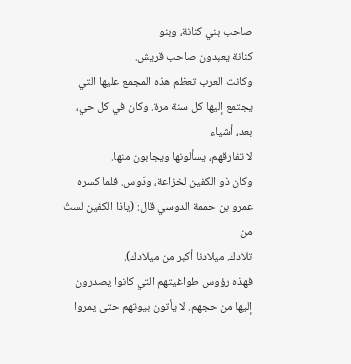صاحب بني كنانة، وبنو
كنانة يعبدون صاحب قريش.
وكانت العرب تعظم هذه المجمع عليها التي يجتمع إليها كل سنة مرة. وكان في كل حي، بعد، أشياء
لا تفارقهم، يسألونها ويجابون منها.
وكان ذو الكفين لخزاعة، ودَوس. فلما كسره عمرو بن حممة الدوسي قال: (ياذا الكفين لستُ من
تلادك. ميلادنا أكبر من ميلادك).
فهذه رؤوس طواغيتهم التي كانوا يصدرون إليها من حجهم. لا يأتون بيوتهم حتى يمروا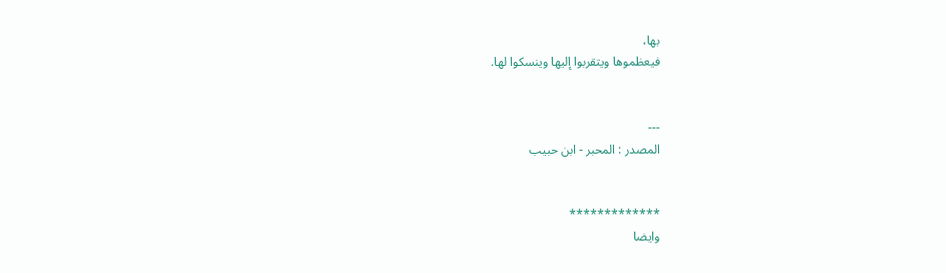بها،
فيعظموها ويتقربوا إليها وينسكوا لها.


---
المصدر : المحبر - ابن حبيب


*************
وايضا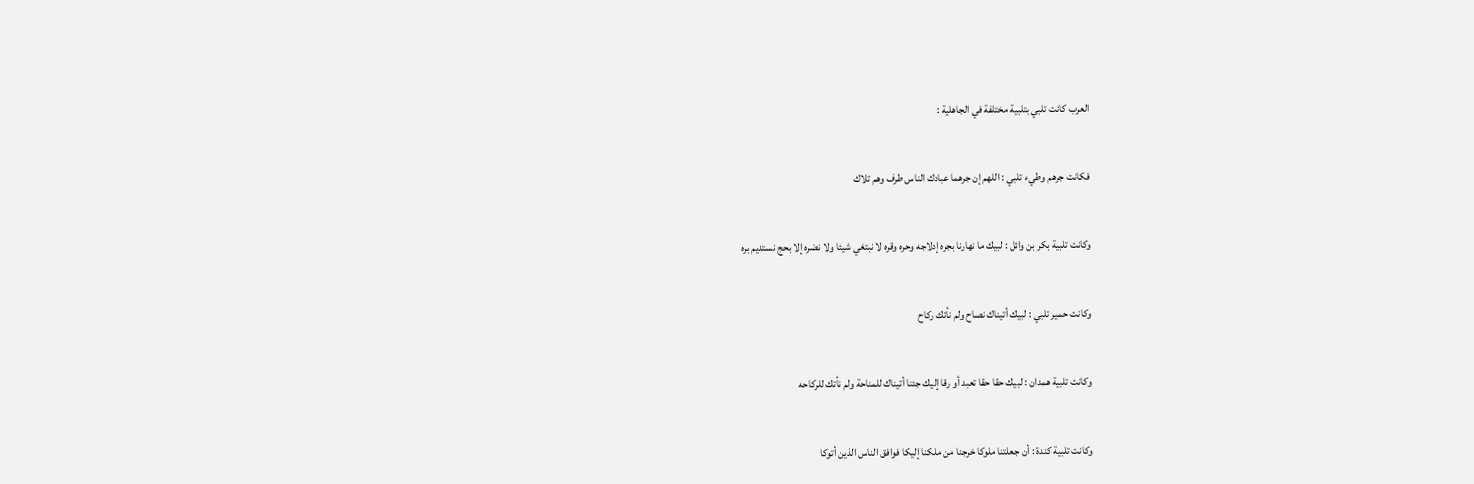العرب كانت تلبي بتلبية مختلفة في الجاهلية :


فكانت جرهم وطيء تلبي : اللهم إن جرهما عبادك الناس طرف وهم تلاك


وكانت تلبية بكر بن وائل : لبيك ما نهارنا بجره إدلاجه وحره وقره لا نبتغي شيئا ولا نضره إلا بحج نستديم بره


وكانت حمير تلبي : لبيك أتيناك نصاح ولم نأتك ركاح


وكانت تلبية همدان : لبيك حقا حقا تعبد أو رقا إليك جئنا أتيناك للمناحة ولم نأتك للركاحه


وكانت تلبية كندة : أن جعلتنا ملوكا خرجنا من ملكنا إليكا فوافق الناس الذين أتوكا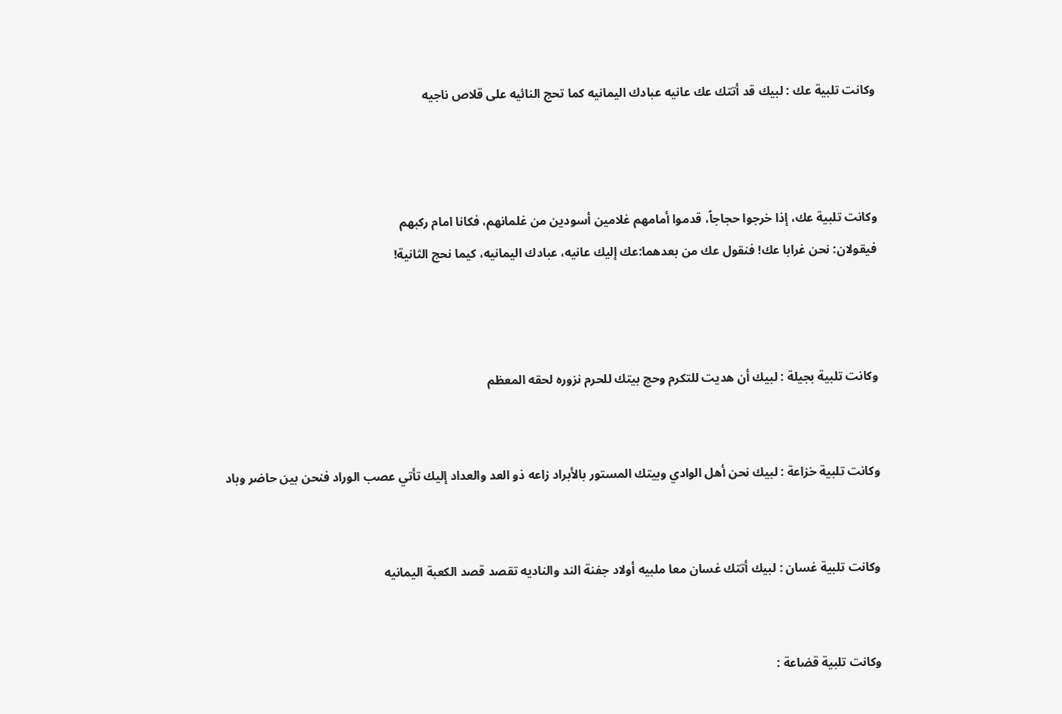وكانت تلبية عك : لبيك قد أتتك عك عانيه عبادك اليمانيه كما تحج النائيه على قلاص ناجيه



وكانت تلبية عك، إذا خرجوا حجاجاً، قدموا أمامهم غلامين أسودين من غلمانهم، فكانا امام ركبهم
فيقولان: نحن غرابا عك! فنقول عك من بعدهما:عك إليك عانيه، عبادك اليمانيه، كيما نحج الثانية!



وكانت تلبية بجيلة : لبيك أن هديت للتكرم وحج بيتك للحرم نزوره لحقه المعظم


وكانت تلبية خزاعة : لبيك نحن أهل الوادي وبيتك المستور بالأبراد زاعه ذو العد والعداد إليك تأتي عصب الوراد فنحن بين حاضر وباد


وكانت تلبية غسان : لبيك أتتك غسان معا ملبيه أولاد جفنة الند والناديه تقصد قصد الكعبة اليمانيه


وكانت تلبية قضاعة :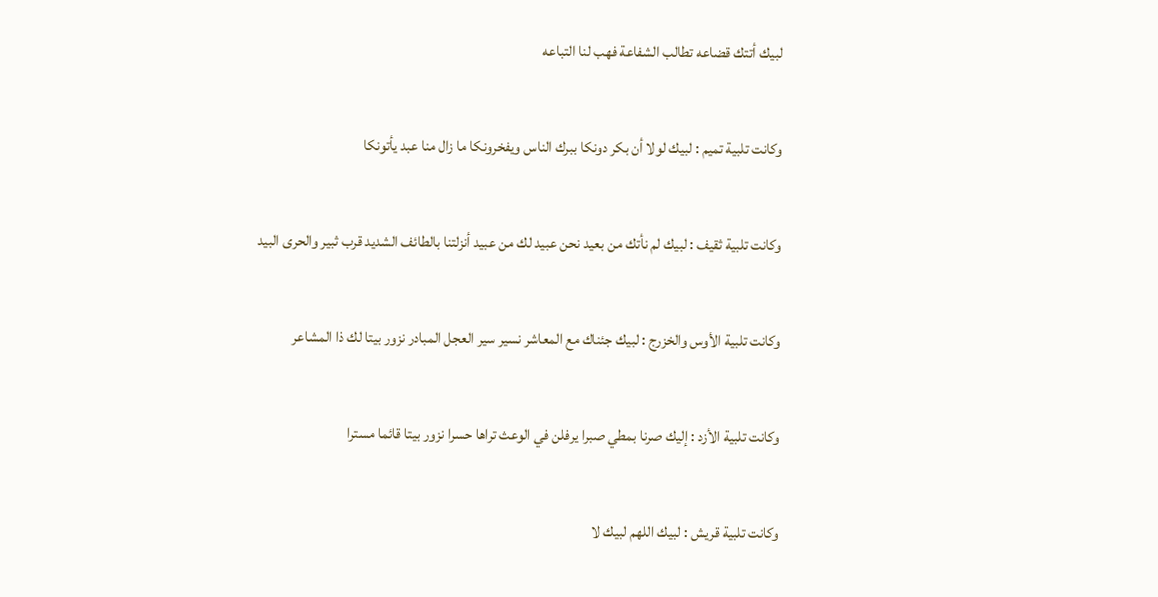لبيك أتتك قضاعه تطالب الشفاعة فهب لنا التباعه


وكانت تلبية تميم : لبيك لولا أن بكر دونكا ببرك الناس ويفخرونكا ما زال منا عبد يأتونكا


وكانت تلبية ثقيف : لبيك لم نأتك من بعيد نحن عبيد لك من عبيد أنزلتنا بالطائف الشديد قرب ثبير والحرى البيد


وكانت تلبية الأوس والخزرج : لبيك جئناك مع المعاشر نسير سير العجل المبادر نزور بيتا لك ذا المشاعر


وكانت تلبية الأزد : إليك صرنا بمطي صبرا يرفلن في الوعث تراها حسرا نزور بيتا قائما مسترا


وكانت تلبية قريش : لبيك اللهم لبيك لا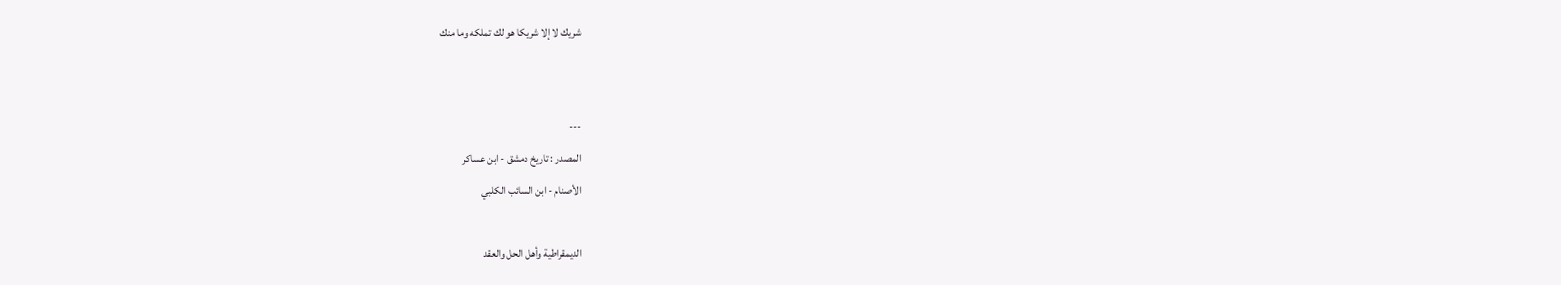شريك لا إلا شريكا هو لك تملكه وما منك


---
المصدر : تاريخ دمشق - ابن عساكر
الأصنام - ابن السائب الكلبي

الديمقراطية وأهل الحل والعقد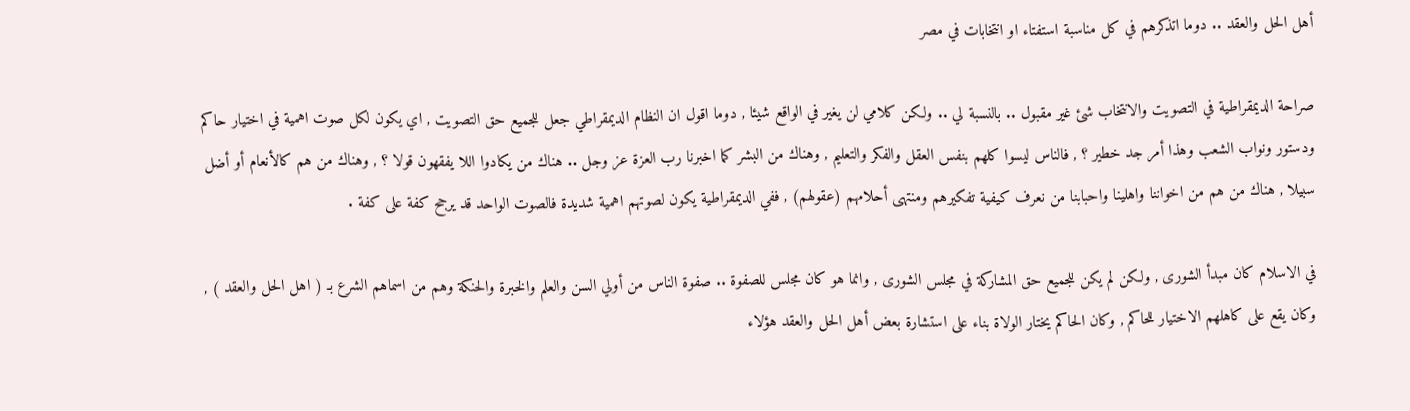أهل الحل والعقد .. دوما اتذكرهم في كل مناسبة استفتاء او انتخابات في مصر

صراحة الديمقراطية في التصويت والانتخاب شئ غير مقبول .. بالنسبة لي .. ولكن كلامي لن يغير في الواقع شيئا , دوما اقول ان النظام الديمقراطي جعل للجميع حق التصويت , اي يكون لكل صوت اهمية في اختيار حاكم ودستور ونواب الشعب وهذا أمر جد خطير ؟ , فالناس ليسوا كلهم بنفس العقل والفكر والتعليم , وهناك من البشر كما اخبرنا رب العزة عز وجل .. هناك من يكادوا اللا يفقهون قولا ؟ , وهناك من هم كالأنعام أو أضل سبيلا , هناك من هم من اخواننا واهلينا واحبابنا من نعرف كيفية تفكيرهم ومنتهى أحلامهم (عقولهم) , ففي الديمقراطية يكون لصوتهم اهمية شديدة فالصوت الواحد قد يرجح كفة على كفة .

في الاسلام كان مبدأ الشورى , ولكن لم يكن للجميع حق المشاركة في مجلس الشورى , وانما هو كان مجلس للصفوة .. صفوة الناس من أولي السن والعلم والخبرة والحنكة وهم من اسماهم الشرع بـ ( اهل الحل والعقد ) , وكان يقع على كاهلهم الاختيار للحاكم , وكان الحاكم يختار الولاة بناء على استشارة بعض أهل الحل والعقد هؤلاء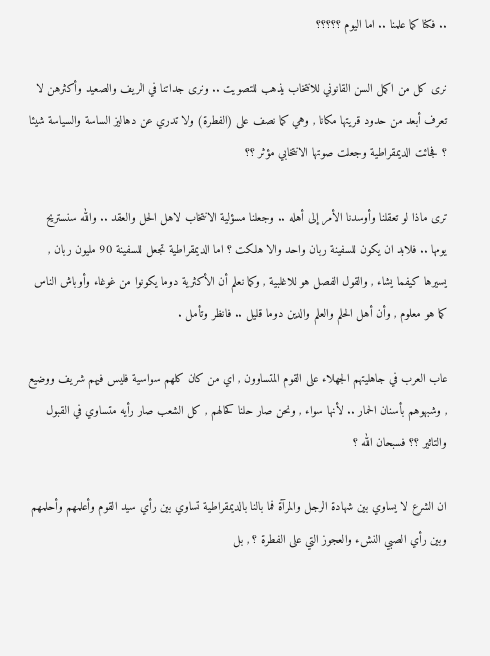.. فكنا كما علمنا .. اما اليوم ؟؟؟؟؟

نرى كل من اكمل السن القانوني للانتخاب يذهب للتصويت .. ونرى جداتنا في الريف والصعيد وأكثرهن لا تعرف أبعد من حدود قريتها مكانا , وهي كما نصف على (الفطرة) ولا تدري عن دهاليز الساسة والسياسة شيئا ؟ فجائت الديمقراطية وجعلت صوتها الانتخابي مؤثر ؟؟

ترى ماذا لو تعقلنا وأوسدنا الأمر إلى أهله .. وجعلنا مسؤلية الانتخاب لاهل الحل والعقد .. والله سنستريح يومها .. فلابد ان يكون للسفينة ربان واحد والا هلكت ؟ اما الديمقراطية تجعل للسفينة 90 مليون ربان , يسيرها كيفما يشاء , والقول الفصل هو للاغلبية , وكما نعلم أن الأكثرية دوما يكونوا من غوغاء وأوباش الناس كما هو معلوم , وأن أهل الحلم والعلم والدين دوما قليل .. فانظر وتأمل .

عاب العرب في جاهليتهم الجهلاء على القوم المتساوون , اي من كان كلهم سواسية فليس فيهم شريف ووضيع , وشبهوهم بأسنان الحمار .. لأنها سواء , ونحن صار حلنا كحالهم , كل الشعب صار رأيه متساوي في القبول والتاثير ؟؟ فسبحان الله ؟

ان الشرع لا يساوي بين شهادة الرجل والمرآة فما بالنا بالديمقراطية تساوي بين رأي سيد القوم وأعلمهم وأحلمهم وبين رأي الصبي النشء والعجوز التي على الفطرة ؟ , بل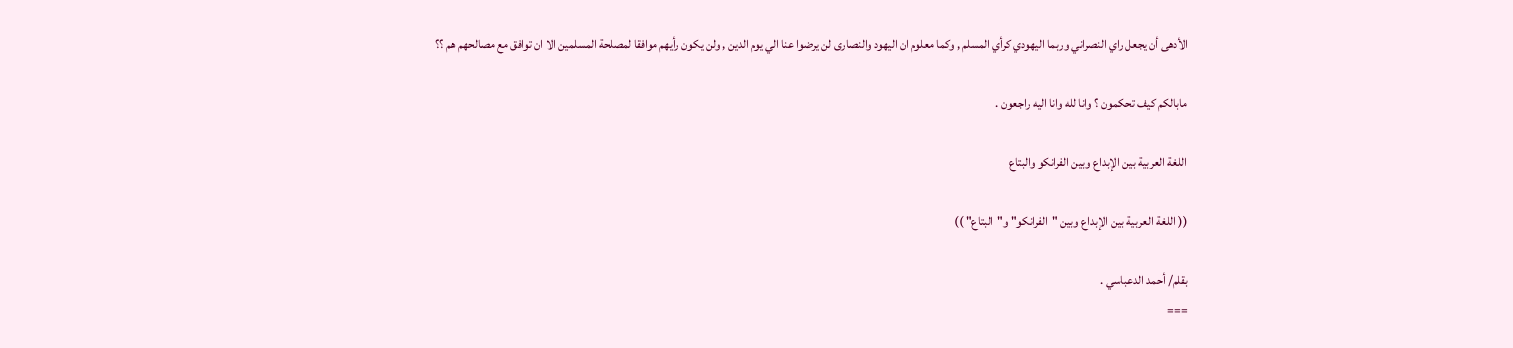الأدهى أن يجعل راي النصراني وربما اليهودي كرأي المسلم , وكما معلوم ان اليهود والنصارى لن يرضوا عنا الي يوم الدين , ولن يكون رأيهم موافقا لمصلحة المسلمين الا ان توافق مع مصالحهم هم ؟؟

مابالكم كيف تحكمون ؟ وانا لله وانا اليه راجعون .

اللغة العربية بين الإبداع وبين الفرانكو والبتاع

(( اللغة العربية بين الإبداع وبين "الفرانكو" و"البتاع" ))

بقلم/ أحمد الدعباسي .
===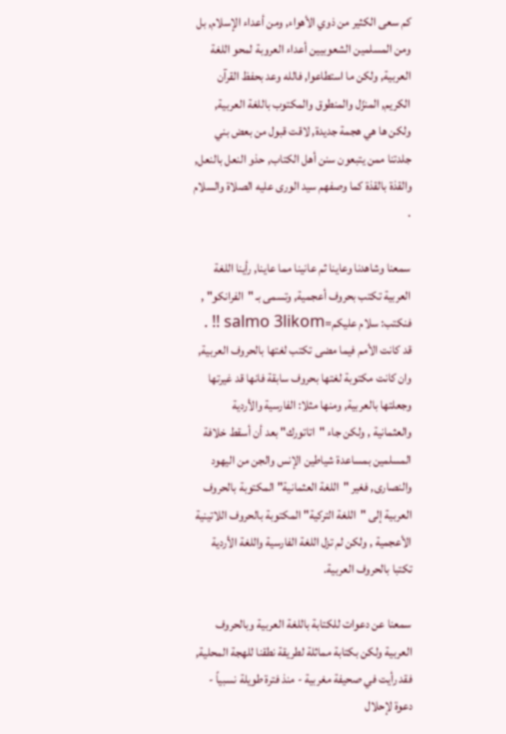كم سعى الكثير من ذوي الأهواء, ومن أعداء الإسلام, بل ومن المسلمين الشعوبيين أعداء العروبة لمحو اللغة العربية, ولكن ما استطاعوا, فالله وعد بحفظ القرآن الكريم, المنزّل والمنطوق والمكتوب باللغة العربية, ولكن ها هي هجمة جديدة, لاقت قبول من بعض بني جلدتنا ممن يتبعون سنن أهل الكتاب, حذو النعل بالنعل, والقذة بالقذة كما وصفهم سيد الورى عليه الصلاة والسلام .

سمعنا وشاهدنا وعاينا ثم عانينا مما عاينا, رأينا اللغة العربية تكتب بحروف أعجمية, وتسمى بـ "الفرانكو" , فنكتب: سلام عليكم=salmo 3likom !! . قد كانت الأمم فيما مضى تكتب لغتها بالحروف العربية, وان كانت مكتوبة لغتها بحروف سابقة فانها قد غيرتها وجعلتها بالعربية, ومنها مثلا: الفارسية والأردية والعثمانية , ولكن جاء "اتاتورك" بعد أن أسقط خلافة المسلمين بمساعدة شياطين الإنس والجن من اليهود والنصارى, فغير "اللغة العثمانية" المكتوبة بالحروف العربية إلى "اللغة التركية" المكتوبة بالحروف اللاتينية الأعجمية , ولكن لم تزل اللغة الفارسية واللغة الأردية تكتبا بالحروف العربية.

سمعنا عن دعوات للكتابة باللغة العربية وبالحروف العربية ولكن بكتابة مماثلة لطريقة نطقنا للهجة المحلية, فقد رأيت في صحيفة مغربية - منذ فترة طويلة نسبياً - دعوة لإحلال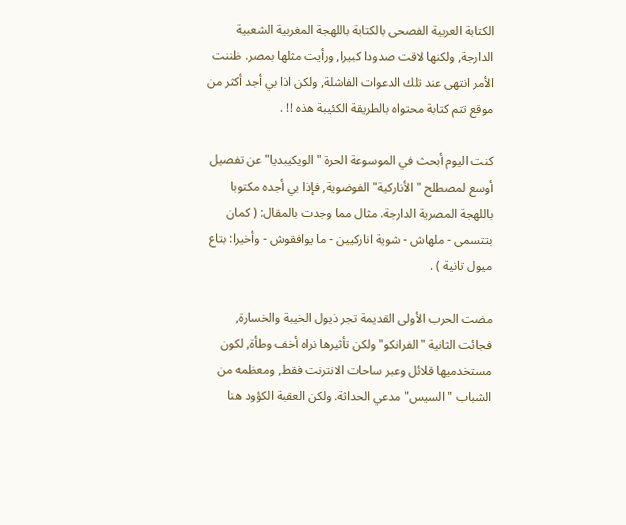الكتابة العربية الفصحى بالكتابة باللهجة المغربية الشعبية الدارجة, ولكنها لاقت صدودا كبيرا, ورأيت مثلها بمصر. ظننت الأمر انتهى عند تلك الدعوات الفاشلة, ولكن اذا بي أجد أكثر من موقع تتم كتابة محتواه بالطريقة الكئيبة هذه !! .

كنت اليوم أبحث في الموسوعة الحرة "الويكيبديا" عن تفصيل أوسع لمصطلح "الأناركية" الفوضوية, فإذا بي أجده مكتوبا باللهجة المصرية الدارجة. مثال مما وجدت بالمقال: ( كمان بتتسمى - ملهاش - شوية اناركيين - ما يوافقوش - وأخيرا: بتاع ميول تانية ) .

مضت الحرب الأولى القديمة تجر ذيول الخيبة والخسارة, فجائت الثانية "الفرانكو" ولكن تأثيرها نراه أخف وطأة, لكون مستخدميها قلائل وعبر ساحات الانترنت فقط, ومعظمه من الشباب "السيس" مدعي الحداثة. ولكن العقبة الكؤود هنا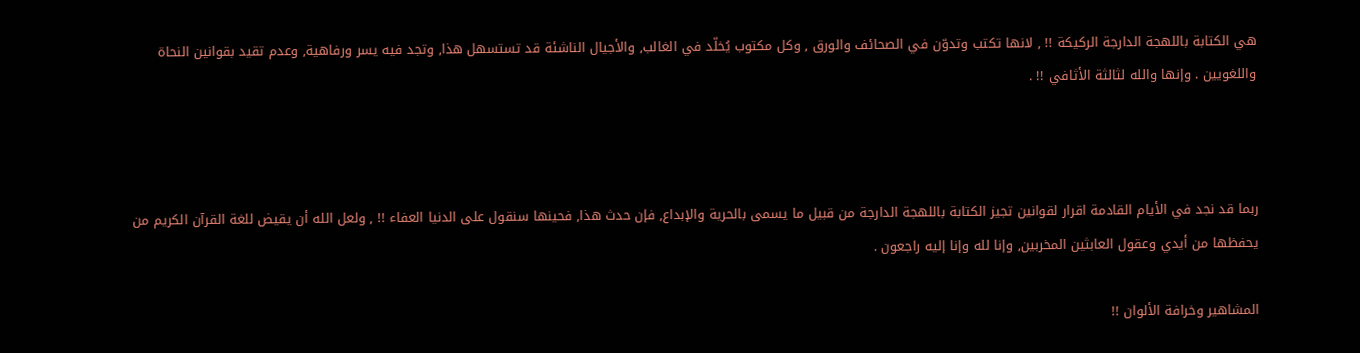هي الكتابة باللهجة الدارجة الركيكة !! , لانها تكتب وتدوّن في الصحائف والورق , وكل مكتوب يُخلّد في الغالب, والأجيال الناشئة قد تستسهل هذا, وتجد فيه يسر ورفاهية, وعدم تقيد بقوانين النحاة واللغويين . وإنها والله لثالثة الأثافي !! .



ربما قد نجد في الأيام القادمة اقرار لقوانين تجيز الكتابة باللهجة الدارجة من قبيل ما يسمى بالحرية والإبداع, فإن حدث هذا, فحينها سنقول على الدنيا العفاء !! , ولعل الله أن يقيض للغة القرآن الكريم من يحفظها من أيدي وعقول العابثين المخربين, وإنا لله وإنا إليه راجعون .

المشاهير وخرافة الألوان !!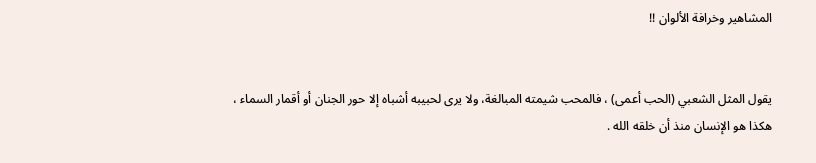المشاهير وخرافة الألوان !!


يقول المثل الشعبي (الحب أعمى) ، فالمحب شيمته المبالغة، ولا يرى لحبيبه أشباه إلا حور الجنان أو أقمار السماء ، هكذا هو الإنسان منذ أن خلقه الله .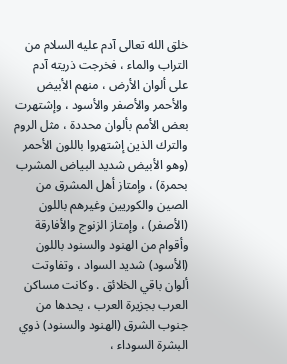خلق الله تعالى آدم عليه السلام من التراب والماء ، فخرجت ذريته آدم على ألوان الأرض ، منهم الأبيض والأحمر والأصفر والأسود ، وإشتهرت بعض الأمم بألوان محددة ، مثل الروم والترك الذين إشتهروا باللون الأحمر (وهو الأبيض شديد البياض المشرب بحمرة) ، وإمتاز أهل المشرق من الصين والكوريين وغيرهم باللون (الأصفر) ، وإمتاز الزنوج والأفارقة وأقوام من الهنود والسنود باللون (الأسود) شديد السواد ، وتفاوتت ألوان باقي الخلائق . وكانت مساكن العرب بجزيرة العرب ، يحدها من جنوب الشرق (الهنود والسنود) ذوي البشرة السوداء ،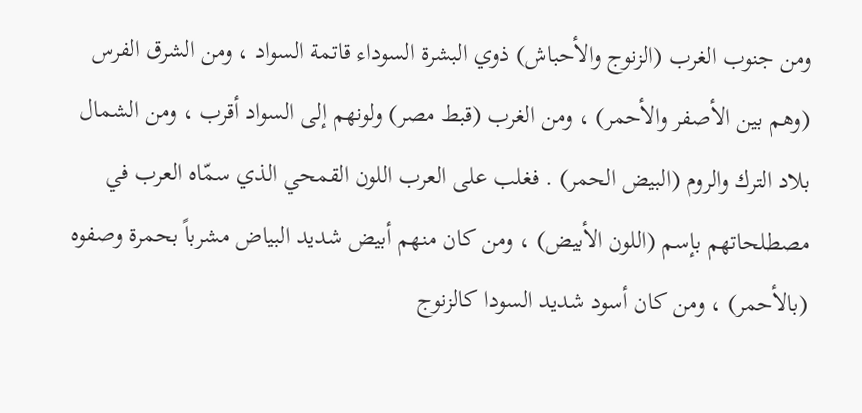ومن جنوب الغرب (الزنوج والأحباش) ذوي البشرة السوداء قاتمة السواد ، ومن الشرق الفرس (وهم بين الأصفر والأحمر) ، ومن الغرب (قبط مصر) ولونهم إلى السواد أقرب ، ومن الشمال بلاد الترك والروم (البيض الحمر) . فغلب على العرب اللون القمحي الذي سمّاه العرب في مصطلحاتهم بإسم (اللون الأبيض) ، ومن كان منهم أبيض شديد البياض مشرباً بحمرة وصفوه (بالأحمر) ، ومن كان أسود شديد السودا كالزنوج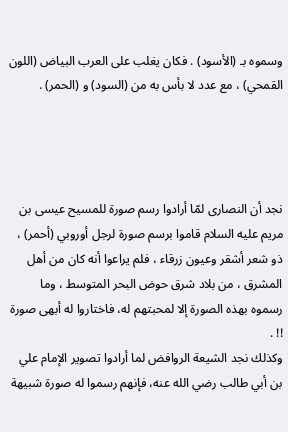وسموه بـ (الأسود) . فكان يغلب على العرب البياض (اللون القمحي) ، مع عدد لا بأس به من (السود) و (الحمر) .




نجد أن النصارى لمّا أرادوا رسم صورة للمسيح عيسى بن مريم عليه السلام قاموا برسم صورة لرجل أوروبي (أحمر) ، ذو شعر أشقر وعيون زرقاء ، فلم يراعوا أنه كان من أهل المشرق ، من بلاد شرق حوض البحر المتوسط ، وما رسموه بهذه الصورة إلا لمحبتهم له، فاختاروا له أبهى صورة !! .
وكذلك نجد الشيعة الروافض لما أرادوا تصوير الإمام علي بن أبي طالب رضي الله عنه، فإنهم رسموا له صورة شبيهة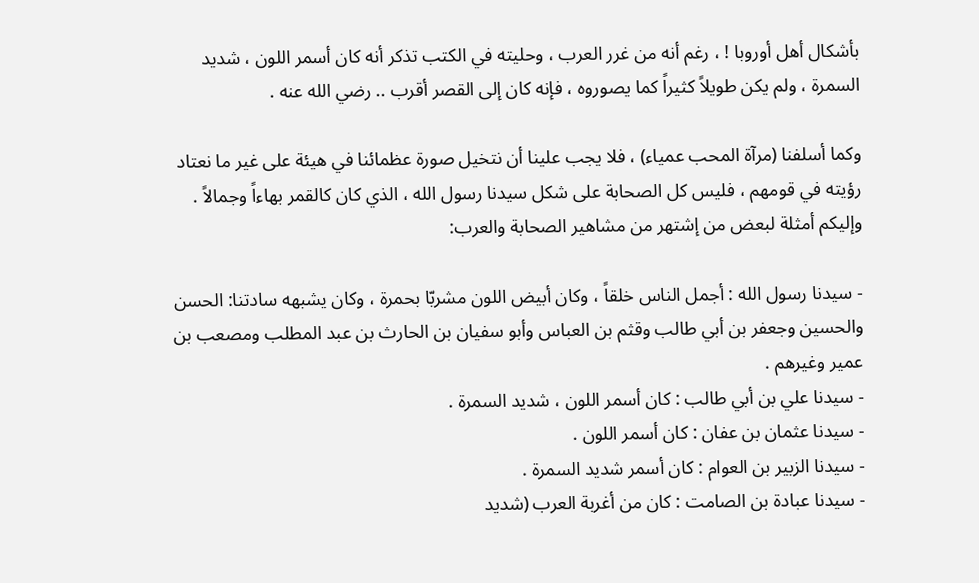بأشكال أهل أوروبا ! ، رغم أنه من غرر العرب ، وحليته في الكتب تذكر أنه كان أسمر اللون ، شديد السمرة ، ولم يكن طويلاً كثيراً كما يصوروه ، فإنه كان إلى القصر أقرب .. رضي الله عنه .

وكما أسلفنا (مرآة المحب عمياء) ، فلا يجب علينا أن نتخيل صورة عظمائنا في هيئة على غير ما نعتاد رؤيته في قومهم ، فليس كل الصحابة على شكل سيدنا رسول الله ، الذي كان كالقمر بهاءاً وجمالاً . وإليكم أمثلة لبعض من إشتهر من مشاهير الصحابة والعرب:

- سيدنا رسول الله : أجمل الناس خلقاً ، وكان أبيض اللون مشربّا بحمرة ، وكان يشبهه سادتنا: الحسن والحسين وجعفر بن أبي طالب وقثم بن العباس وأبو سفيان بن الحارث بن عبد المطلب ومصعب بن عمير وغيرهم .
- سيدنا علي بن أبي طالب : كان أسمر اللون ، شديد السمرة .
- سيدنا عثمان بن عفان : كان أسمر اللون .
- سيدنا الزبير بن العوام : كان أسمر شديد السمرة .
- سيدنا عبادة بن الصامت : كان من أغربة العرب (شديد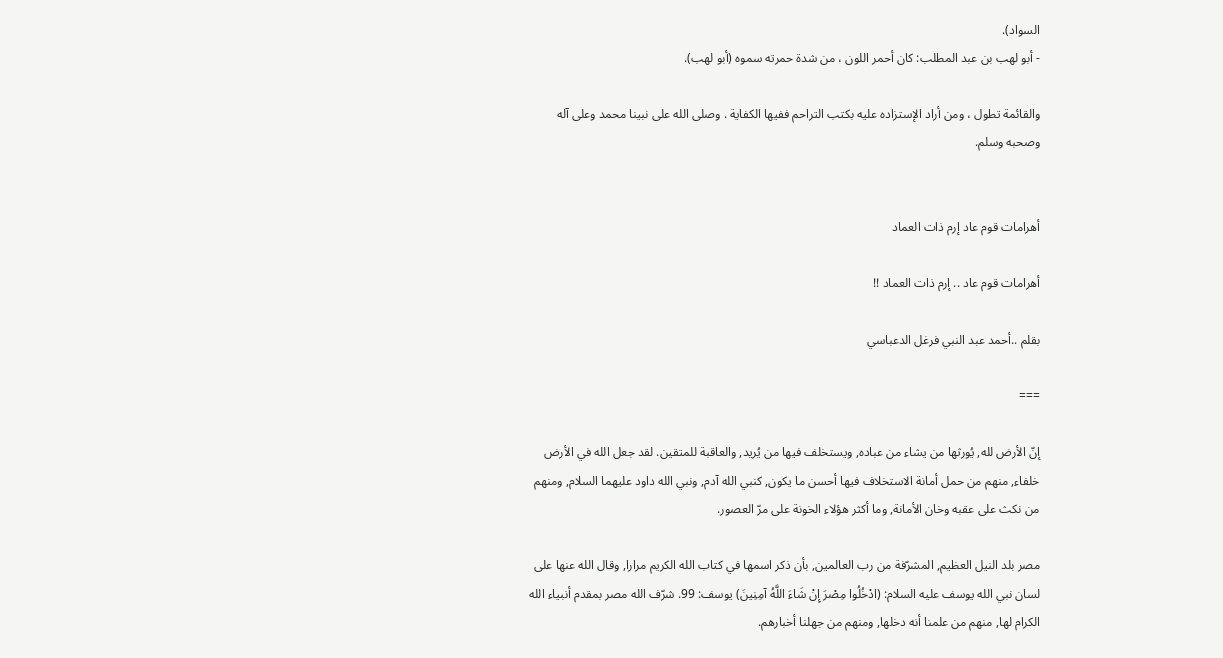السواد).
- أبو لهب بن عبد المطلب: كان أحمر اللون ، من شدة حمرته سموه (أبو لهب).

والقائمة تطول ، ومن أراد الإستزاده عليه بكتب التراحم ففيها الكفاية . وصلى الله على نبينا محمد وعلى آله وصحبه وسلم.


أهرامات قوم عاد إرم ذات العماد

أهرامات قوم عاد .. إرم ذات العماد !!

بقلم ..أحمد عبد النبي فرغل الدعباسي

===

إنّ الأرض لله, يُورثها من يشاء من عباده, ويستخلف فيها من يُريد, والعاقبة للمتقين. لقد جعل الله في الأرض خلفاء, منهم من حمل أمانة الاستخلاف فيها أحسن ما يكون, كنبي الله آدم, ونبي الله داود عليهما السلام, ومنهم من نكث على عقبه وخان الأمانة, وما أكثر هؤلاء الخونة على مرّ العصور.

مصر بلد النيل العظيم, المشرّفة من رب العالمين, بأن ذكر اسمها في كتاب الله الكريم مرارا, وقال الله عنها على لسان نبي الله يوسف عليه السلام: (ادْخُلُوا مِصْرَ إِنْ شَاءَ اللَّهُ آمِنِينَ) يوسف: 99. شرّف الله مصر بمقدم أنبياء الله الكرام لها, منهم من علمنا أنه دخلها, ومنهم من جهلنا أخبارهم.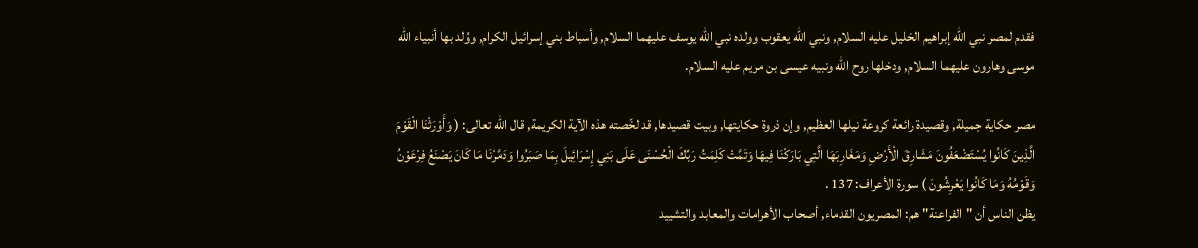فقدم لمصر نبي الله إبراهيم الخليل عليه السلام, ونبي الله يعقوب وولده نبي الله يوسف عليهما السلام, وأسباط بني إسرائيل الكرام, ووُلد بها أنبياء الله موسى وهارون عليهما السلام, ودخلها روح الله ونبيه عيسى بن مريم عليه السلام.

مصر حكاية جميلة, وقصيدة رائعة كروعة نيلها العظيم, وإن ذروة حكايتها, وبيت قصيدها, قد لخّصته هذه الآية الكريمة, قال الله تعالى: ( وَأَوْرَثْنَا الْقَوْمَ الَّذِينَ كَانُوا يُسْتَضْعَفُونَ مَشَارِقَ الْأَرْضِ وَمَغَارِبَهَا الَّتِي بَارَكْنَا فِيهَا وَتَمَّتْ كَلِمَتُ رَبِّكَ الْحُسْنَى عَلَى بَنِي إِسْرَائِيلَ بِمَا صَبَرُوا وَدَمَّرْنَا مَا كَانَ يَصْنَعُ فِرْعَوْنُ وَقَوْمُهُ وَمَا كَانُوا يَعْرِشُونَ ) سورة الأعراف: 137 .
يظن الناس أن "الفراعنة" هم: المصريون القدماء, أصحاب الأهرامات والمعابد والتشييد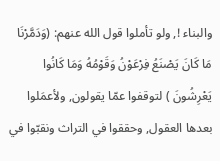والبناء !, ولو تأملوا قول الله عنهم: (وَدَمَّرْنَا مَا كَانَ يَصْنَعُ فِرْعَوْنُ وَقَوْمُهُ وَمَا كَانُوا يَعْرِشُونَ ) لتوقفوا عمّا يقولون, ولأعمَلوا بعدها العقول, وحققوا في التراث ونقبّوا في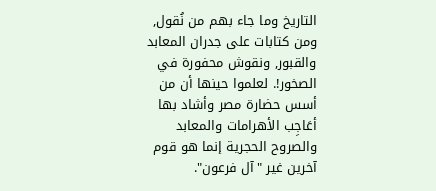التاريخ وما جاء بهم من نُقول, ومن كتابات على جدران المعابد والقبور, ونقوش محفورة في الصخور!. لعلموا حينها أن من أسس حضارة مصر وأشاد بها أعَاجِب الأهرامات والمعابد والصروح الحجرية إنما هو قوم آخرين غير "آل فرعون".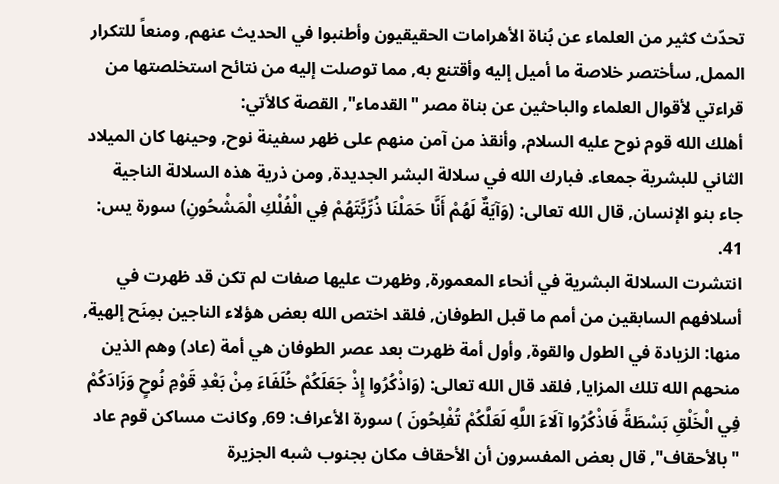تحدّث كثير من العلماء عن بُناة الأهرامات الحقيقيون وأطنبوا في الحديث عنهم, ومنعاً للتكرار الممل, سأختصر خلاصة ما أميل إليه وأقتنع به, مما توصلت إليه من نتائح استخلصتها من قراءتي لأقوال العلماء والباحثين عن بناة مصر "القدماء", القصة كالأتي:
أهلك الله قوم نوح عليه السلام, وأنقذ من آمن منهم على ظهر سفينة نوح, وحينها كان الميلاد الثاني للبشرية جمعاء. فبارك الله في سلالة البشر الجديدة, ومن ذرية هذه السلالة الناجية جاء بنو الإنسان, قال الله تعالى: (وَآيَةٌ لَهُمْ أَنَّا حَمَلْنَا ذُرِّيَّتَهُمْ فِي الْفُلْكِ الْمَشْحُونِ) سورة يس: 41.
انتشرت السلالة البشرية في أنحاء المعمورة, وظهرت عليها صفات لم تكن قد ظهرت في أسلافهم السابقين من أمم ما قبل الطوفان, فلقد اختص الله بعض هؤلاء الناجين بمِنَح إلهية, منها: الزيادة في الطول والقوة, وأول أمة ظهرت بعد عصر الطوفان هي أمة (عاد) وهم الذين منحهم الله تلك المزايا, فلقد قال الله تعالى: (وَاذْكُرُوا إِذْ جَعَلَكُمْ خُلَفَاءَ مِنْ بَعْدِ قَوْمِ نُوحٍ وَزَادَكُمْ فِي الْخَلْقِ بَسْطَةً فَاذْكُرُوا آلَاءَ اللَّهِ لَعَلَّكُمْ تُفْلِحُونَ ) سورة الأعراف: 69, وكانت مساكن قوم عاد "بالأحقاف", قال بعض المفسرون أن الأحقاف مكان بجنوب شبه الجزيرة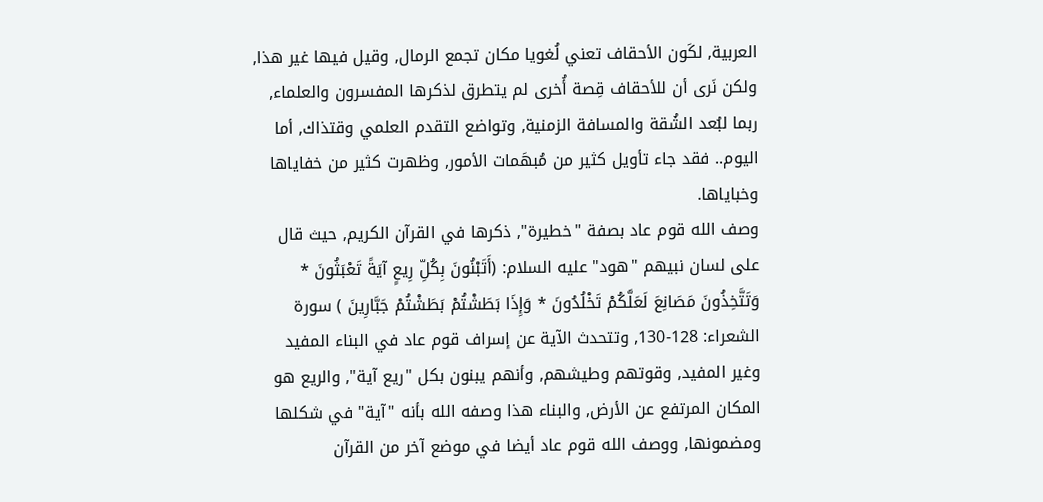العربية, لكَون الأحقاف تعني لُغويا مكان تجمع الرمال, وقيل فيها غير هذا, ولكن نَرى أن للأحقاف قِصة أُخرى لم يتطرق لذكرها المفسرون والعلماء, ربما لبُعد الشُقة والمسافة الزمنية, وتواضع التقدم العلمي وقتذاك, أما اليوم.. فقد جاء تأويل كثير من مُبهَمات الأمور, وظهرت كثير من خفاياها وخباياها.
وصف الله قوم عاد بصفة "خطيرة", ذكرها في القرآن الكريم, حيث قال على لسان نبيهم "هود" عليه السلام: (أَتَبْنُونَ بِكُلِّ رِيعٍ آيَةً تَعْبَثُونَ * وَتَتَّخِذُونَ مَصَانِعَ لَعَلَّكُمْ تَخْلُدُونَ * وَإِذَا بَطَشْتُمْ بَطَشْتُمْ جَبَّارِينَ ) سورة الشعراء: 128-130, وتتحدث الآية عن إسراف قوم عاد في البناء المفيد وغير المفيد, وقوتهم وطيشهم, وأنهم يبنون بكل "ريع آية", والريع هو المكان المرتفع عن الأرض, والبناء هذا وصفه الله بأنه "آية" في شكلها ومضمونها, ووصف الله قوم عاد أيضا في موضع آخر من القرآن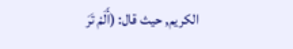الكريم, حيث قال: (أَلَمْ تَرَ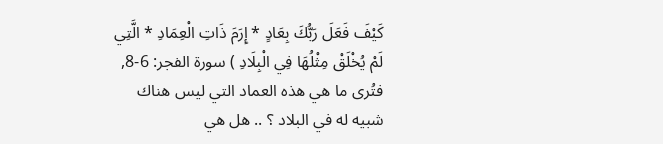كَيْفَ فَعَلَ رَبُّكَ بِعَادٍ * إِرَمَ ذَاتِ الْعِمَادِ * الَّتِي لَمْ يُخْلَقْ مِثْلُهَا فِي الْبِلَادِ ) سورة الفجر: 6-8, فتُرى ما هي هذه العماد التي ليس هناك شبيه له في البلاد ؟ .. هل هي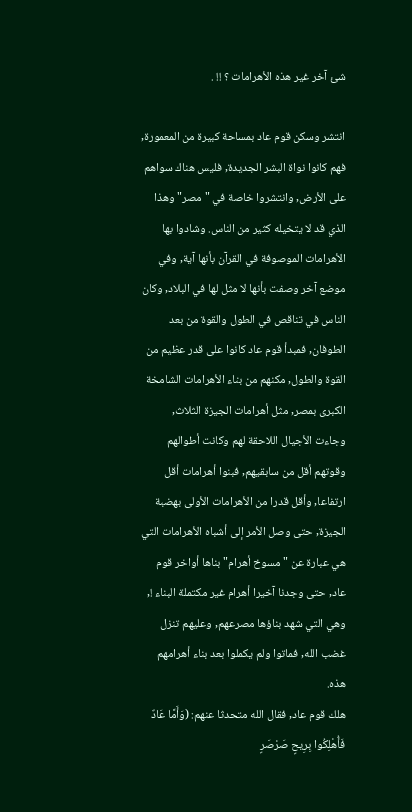شئ آخر غير هذه الأهرامات ؟ !! .

انتشر وسكن قوم عاد بمساحة كبيرة من المعمورة, فهم كانوا نواة البشر الجديدة, فليس هناك سواهم على الأرض, وانتشروا خاصة في "مصر" وهذا الذي قد لا يتخيله كثير من الناس. وشادوا بها الأهرامات الموصوفة في القرآن بأنها آية, وفي موضع آخر وصفت بأنها لا مثل لها في البلاد, وكان الناس في تناقص في الطول والقوة من بعد الطوفان, فمبدأ قوم عاد كانوا على قدر عظيم من القوة والطول, مكنهم من بناء الأهرامات الشامخة الكبرى بمصر, مثل أهرامات الجيزة الثلاث, وجاءت الأجيال اللاحقة لهم وكانت أطوالهم وقوتهم أقل من سابقيهم, فبنوا أهرامات أقل ارتفاعا, وأقل قدرا من الأهرامات الأولى بهضبة الجيزة, حتى وصل الأمر إلى أشباه الأهرامات التي هي عبارة عن "مسوخ أهرام" بناها أواخر قوم عاد, حتى وجدنا آخيرا أهرام غير مكتملة البناء !, وهي التي شهد بناؤها مصرعهم, وعليهم تنزل غضب الله, فماتوا ولم يكملوا بعد بناء أهرامهم هذه.
هلك قوم عاد, فقال الله متحدثا عنهم: (وَأَمَّا عَادٌ فَأُهْلِكُوا بِرِيحٍ صَرْصَرٍ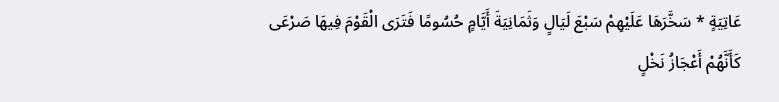عَاتِيَةٍ * سَخَّرَهَا عَلَيْهِمْ سَبْعَ لَيَالٍ وَثَمَانِيَةَ أَيَّامٍ حُسُومًا فَتَرَى الْقَوْمَ فِيهَا صَرْعَى كَأَنَّهُمْ أَعْجَازُ نَخْلٍ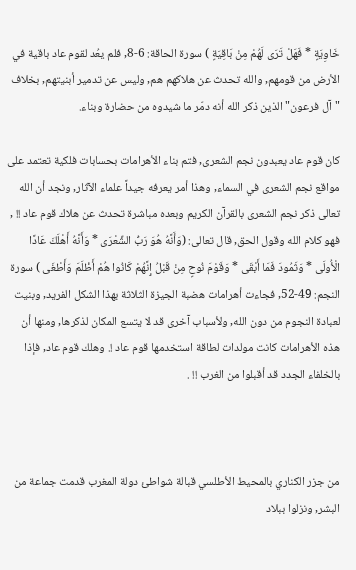خَاوِيَةٍ * فَهَلْ تَرَى لَهُمْ مِنْ بَاقِيَةٍ ) سورة الحاقة: 6-8, فلم يعُد لقوم عاد باقية في الأرض من قومهم, والله تحدث عن هلاكهم هم, وليس عن تدمير أبنيتهم, بخلاف "آل فرعون" الذين ذكر الله أنه دمّر ما شيدوه من حضارة وبناء.

كان قوم عاد يعبدون نجم الشعرى, فتم بناء الأهرامات بحسابات فلكية تعتمد على مواقع نجم الشعرى في السماء, وهذا أمر يعرفه جيداً علماء الآثار, ونجد أن الله تعالى ذكر نجم الشعرى بالقرآن الكريم وبعده مباشرة تحدث عن هلاك قوم عاد !! , فهو كلام الله وقول الحق, قال تعالى: (وَأَنَّهُ هُوَ رَبُّ الشِّعْرَى * وَأَنَّهُ أَهْلَكَ عَادًا الْأُولَى * وَثَمُودَ فَمَا أَبْقَى * وَقَوْمَ نُوحٍ مِنْ قَبْلُ إِنَّهُمْ كَانُوا هُمْ أَظْلَمَ وَأَطْغَى ) سورة النجم: 49-52, فجاءت أهرامات هضبة الجيزة الثلاثة بهذا الشكل الفريد, وبنيت لعبادة النجوم من دون الله, ولأسباب آخرى قد لا يتسع المكان لذكرها, ومنها أن هذه الأهرامات كانت مولدات لطاقة استخدمها قوم عاد !. وهلك قوم عاد, فإذا بالخلفاء الجدد قد أقبلوا من الغرب !! .



من جزر الكناري بالمحيط الأطلسي قبالة شواطئ دولة المغرب قدمت جماعة من البشر, ونزلوا ببلاد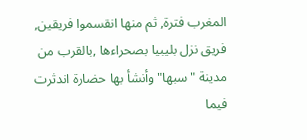المغرب فترة, ثم منها انقسموا فريقين, فريق نزل بليبيا بصحراءها ,بالقرب من مدينة "سبها" وأنشأ بها حضارة اندثرت فيما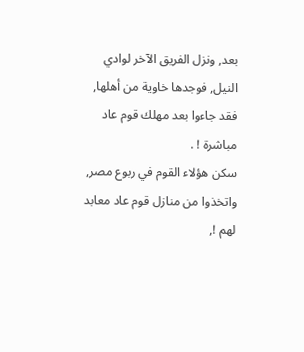بعد, ونزل الفريق الآخر لوادي النيل, فوجدها خاوية من أهلها, فقد جاءوا بعد مهلك قوم عاد مباشرة ! .
سكن هؤلاء القوم في ربوع مصر, واتخذوا من منازل قوم عاد معابد لهم !,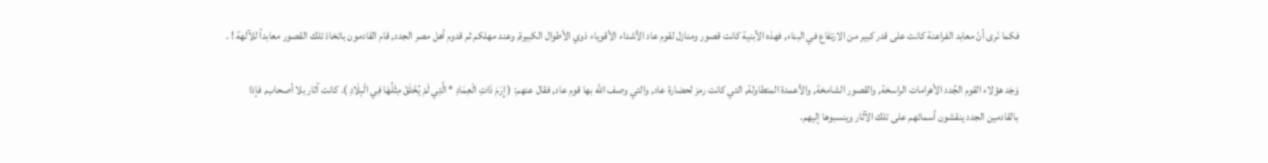فكما نَرى أنّ معابد الفراعنة كانت على قدر كبير من الارتفاع في البناء, فهذه الأبنية كانت قصور ومنازل لقوم عاد الأشداء الأقوياء ذوي الأطوال الكبيرة, وعند مهلكم ثم قدوم أهل مصر الجدد, قام القادمون باتخاذ تلك القصور معابداً للآلهة ! .

وَجَد هؤلاء القوم الجُدد الأهرامات الراسخة, والقصور الشامخة, والأعمدة المتطاولة, التي كانت رمز لحضارة عاد, والتي وصف الله بها قوم عاد, فقال عنهم: ( إِرَمَ ذَاتِ الْعِمَادِ * الَّتِي لَمْ يُخْلَقْ مِثْلُهَا فِي الْبِلَادِ ). كانت آثار بلا أصحاب, فإذا بالقادمين الجدد ينقشون أسمائهم على تلك الآثار وينسبوها إليهم.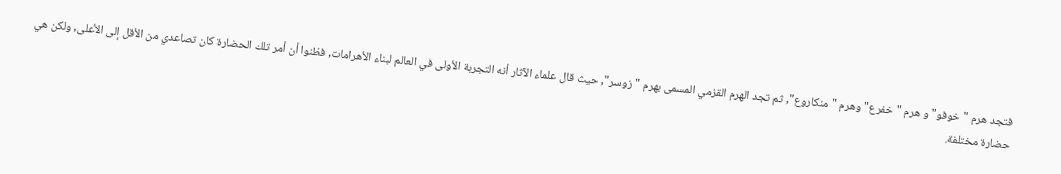فتجد هرم "خوفو" و هرم "خفرع" وهرم "منكاروع", ثم تجد الهرم القزمي المسمى بهرم "زوسر", حيث قال علماء الآثار أنه التجربة الأولى في العالم لبناء الأهرامات, فظنوا أن أمر تلك الحضارة كان تصاعدي من الأقل إلى الأعلى, ولكن هي حضارة مختلفة.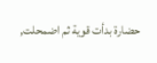حضارة بدأت قوية ثم اضمحلت,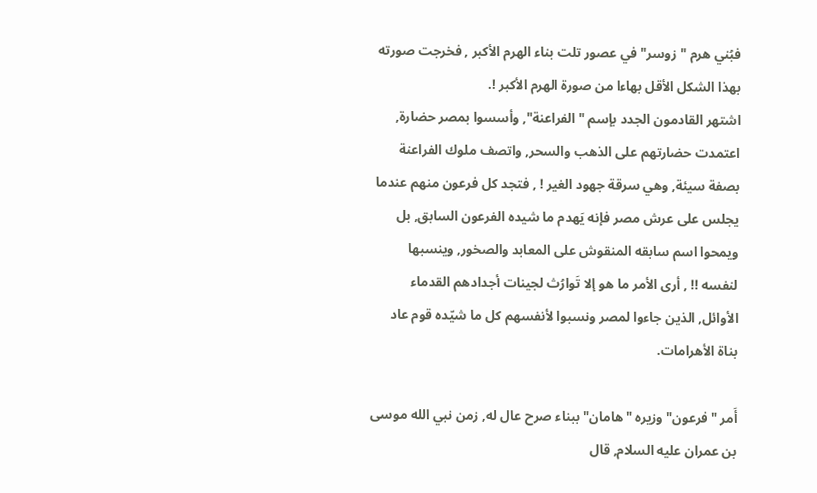فبُني هرم "زوسر" في عصور تلت بناء الهرم الأكبر , فخرجت صورته بهذا الشكل الأقل بهاءا من صورة الهرم الأكبر !.
اشتهر القادمون الجدد بإسم "الفراعنة", وأسسوا بمصر حضارة, اعتمدت حضارتهم على الذهب والسحر, واتصف ملوك الفراعنة بصفة سيئة, وهي سرقة جهود الغير ! , فتجد كل فرعون منهم عندما يجلس على عرش مصر فإنه يَهدم ما شيده الفرعون السابق, بل ويمحوا اسم سابقه المنقوش على المعابد والصخور, وينسبها لنفسه !! , أرى الأمر ما هو إلا تَوارُث لجينات أجدادهم القدماء الأوائل, الذين جاءوا لمصر ونسبوا لأنفسهم كل ما شيّده قوم عاد بناة الأهرامات.

أَمر "فرعون" وزيره "هامان" ببناء صرح عال له, زمن نبي الله موسى بن عمران عليه السلام, قال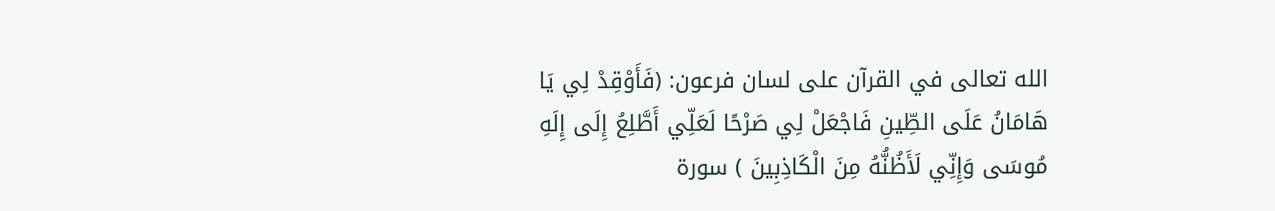الله تعالى في القرآن على لسان فرعون: (فَأَوْقِدْ لِي يَا هَامَانُ عَلَى الطِّينِ فَاجْعَلْ لِي صَرْحًا لَعَلِّي أَطَّلِعُ إِلَى إِلَهِ مُوسَى وَإِنِّي لَأَظُنُّهُ مِنَ الْكَاذِبِينَ ) سورة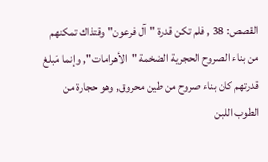القصص: 38 , فلم تكن قدرة "آل فرعون" وقتذاك تمكنهم من بناء الصروح الحجرية الضخمة "الأهرامات", وإنما مَبلغ قدرتهم كان بناء صروح من طين محروق, وهو حجارة من الطوب اللبن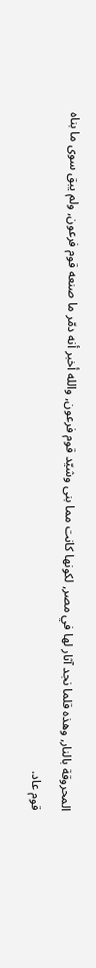المحروقة بالنار, وهذه قلما نجد آثار لها في مصر, لكونها كانت مما بنى وشيّد قوم فرعون, والله أخبر أنه دمّر ما صنعه قوم فرعون, ولم يبق سوى ما بناه قوم عاد.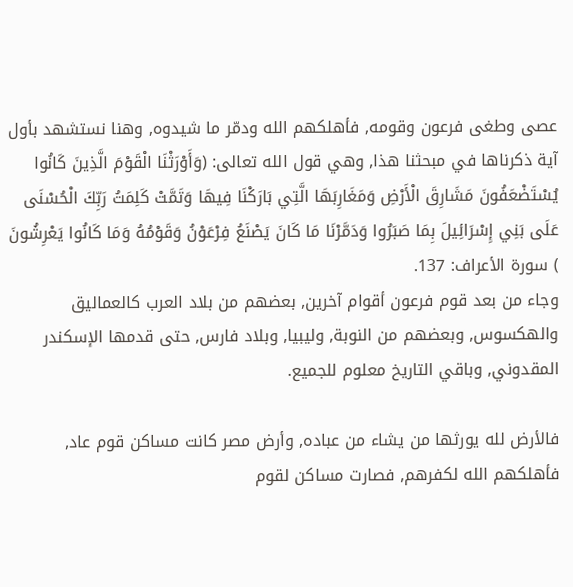عصى وطغى فرعون وقومه, فأهلكهم الله ودمّر ما شيدوه, وهنا نستشهد بأول آية ذكرناها في مبحثنا هذا, وهي قول الله تعالى: (وَأَوْرَثْنَا الْقَوْمَ الَّذِينَ كَانُوا يُسْتَضْعَفُونَ مَشَارِقَ الْأَرْضِ وَمَغَارِبَهَا الَّتِي بَارَكْنَا فِيهَا وَتَمَّتْ كَلِمَتُ رَبِّكَ الْحُسْنَى عَلَى بَنِي إِسْرَائِيلَ بِمَا صَبَرُوا وَدَمَّرْنَا مَا كَانَ يَصْنَعُ فِرْعَوْنُ وَقَوْمُهُ وَمَا كَانُوا يَعْرِشُونَ ) سورة الأعراف: 137.
وجاء من بعد قوم فرعون أقوام آخرين, بعضهم من بلاد العرب كالعماليق والهكسوس, وبعضهم من النوبة, وليبيا, وبلاد فارس, حتى قدمها الإسكندر المقدوني, وباقي التاريخ معلوم للجميع.

فالأرض لله يورثها من يشاء من عباده, وأرض مصر كانت مساكن قوم عاد, فأهلكهم الله لكفرهم, فصارت مساكن لقوم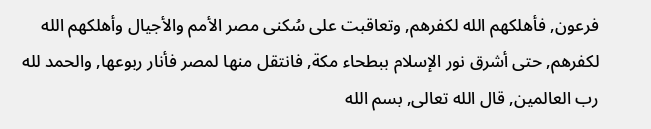فرعون, فأهلكهم الله لكفرهم, وتعاقبت على سُكنى مصر الأمم والأجيال وأهلكهم الله لكفرهم, حتى أشرق نور الإسلام ببطحاء مكة, فانتقل منها لمصر فأنار ربوعها, والحمد لله رب العالمين, قال الله تعالى, بسم الله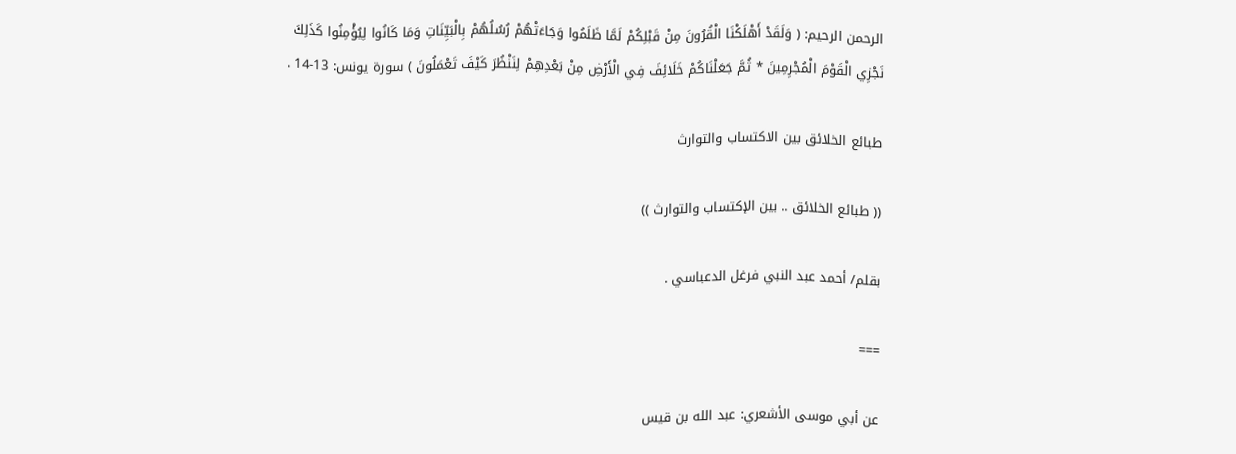الرحمن الرحيم: ( وَلَقَدْ أَهْلَكْنَا الْقُرُونَ مِنْ قَبْلِكُمْ لَمَّا ظَلَمُوا وَجَاءَتْهُمْ رُسُلُهُمْ بِالْبَيِّنَاتِ وَمَا كَانُوا لِيُؤْمِنُوا كَذَلِكَ نَجْزِي الْقَوْمَ الْمُجْرِمِينَ * ثُمَّ جَعَلْنَاكُمْ خَلَائِفَ فِي الْأَرْضِ مِنْ بَعْدِهِمْ لِنَنْظُرَ كَيْفَ تَعْمَلُونَ ) سورة يونس: 13-14 .

طبائع الخلائق بين الاكتساب والتوارث

(( طبائع الخلائق .. بين الإكتساب والتوارث ))

بقلم/ أحمد عبد النبي فرغل الدعباسي .

===

عن أبي موسى الأشعري: عبد الله بن قيس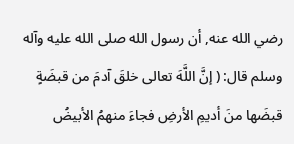رضي الله عنه, أن رسول الله صلى الله عليه وآله وسلم قال: ( إنَّ اللَّهَ تعالى خلقَ آدمَ من قبضَةٍ قبضَها منَ أديمِ الأرضِ فجاءَ منهمُ الأبيضُ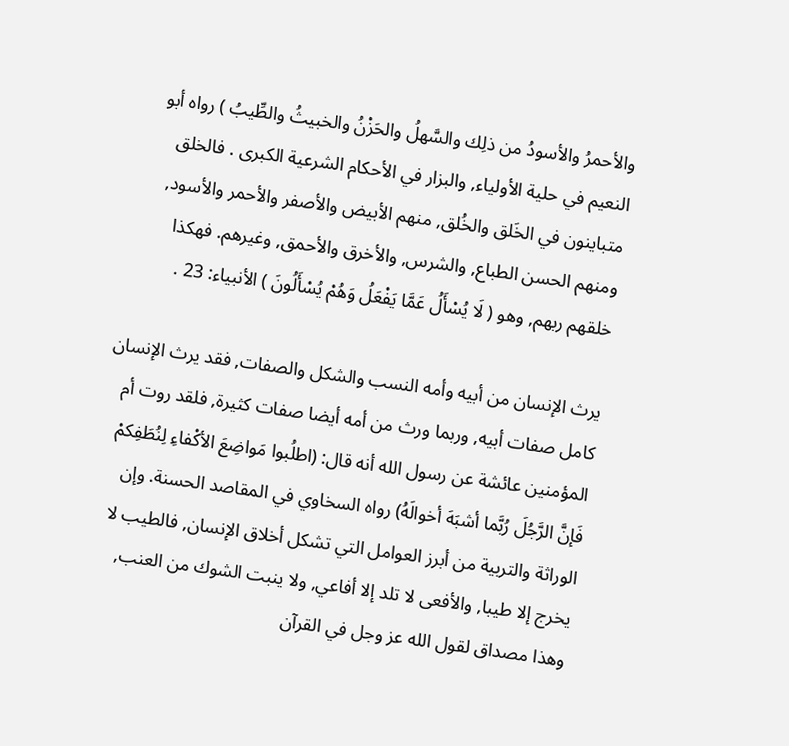والأحمرُ والأسودُ من ذلِك والسَّهلُ والحَزْنُ والخبيثُ والطِّيبُ ) رواه أبو النعيم في حلية الأولياء, والبزار في الأحكام الشرعية الكبرى . فالخلق متباينون في الخَلق والخُلق, منهم الأبيض والأصفر والأحمر والأسود, ومنهم الحسن الطباع, والشرس, والأخرق والأحمق, وغيرهم. فهكذا خلقهم ربهم, وهو ( لَا يُسْأَلُ عَمَّا يَفْعَلُ وَهُمْ يُسْأَلُونَ ) الأنبياء: 23 .

يرث الإنسان من أبيه وأمه النسب والشكل والصفات, فقد يرث الإنسان كامل صفات أبيه, وربما ورث من أمه أيضا صفات كثيرة, فلقد روت أم المؤمنين عائشة عن رسول الله أنه قال: (اطلُبوا مَواضِعَ الأكْفاءِ لِنُطَفِكمْ فَإنَّ الرَّجُلَ رُبَّما أشبَهَ أخوالَهُ) رواه السخاوي في المقاصد الحسنة. وإن الوراثة والتربية من أبرز العوامل التي تشكل أخلاق الإنسان, فالطيب لا يخرج إلا طيبا, والأفعى لا تلد إلا أفاعي, ولا ينبت الشوك من العنب, وهذا مصداق لقول الله عز وجل في القرآن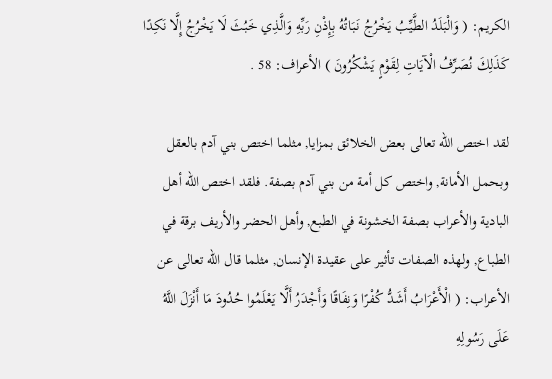الكريم: ( وَالْبَلَدُ الطَّيِّبُ يَخْرُجُ نَبَاتُهُ بِإِذْنِ رَبِّهِ وَالَّذِي خَبُثَ لَا يَخْرُجُ إِلَّا نَكِدًا كَذَلِكَ نُصَرِّفُ الْآيَاتِ لِقَوْمٍ يَشْكُرُونَ ) الأعراف: 58 .

لقد اختص الله تعالى بعض الخلائق بمزايا, مثلما اختص بني آدم بالعقل وبحمل الأمانة, واختص كل أمة من بني آدم بصفة. فلقد اختص الله أهل البادية والأعراب بصفة الخشونة في الطبع, وأهل الحضر والأريف برقة في الطباع, ولهذه الصفات تأثير على عقيدة الإنسان, مثلما قال الله تعالى عن الأعراب: ( الْأَعْرَابُ أَشَدُّ كُفْرًا وَنِفَاقًا وَأَجْدَرُ أَلَّا يَعْلَمُوا حُدُودَ مَا أَنْزَلَ اللَّهُ عَلَى رَسُولِهِ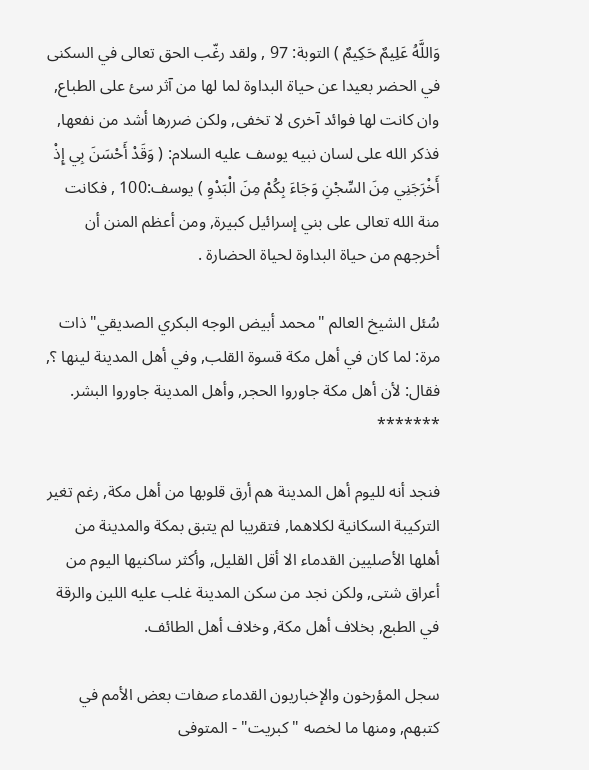وَاللَّهُ عَلِيمٌ حَكِيمٌ ) التوبة: 97 , ولقد رغّب الحق تعالى في السكنى في الحضر بعيدا عن حياة البداوة لما لها من آثر سئ على الطباع, وان كانت لها فوائد آخرى لا تخفى, ولكن ضررها أشد من نفعها, فذكر الله على لسان نبيه يوسف عليه السلام: ( وَقَدْ أَحْسَنَ بِي إِذْ أَخْرَجَنِي مِنَ السِّجْنِ وَجَاءَ بِكُمْ مِنَ الْبَدْوِ ) يوسف:100 , فكانت منة الله تعالى على بني إسرائيل كبيرة, ومن أعظم المنن أن أخرجهم من حياة البداوة لحياة الحضارة .

سُئل الشيخ العالم "محمد أبيض الوجه البكري الصديقي" ذات مرة: لما كان في أهل مكة قسوة القلب, وفي أهل المدينة لينها ؟, فقال: لأن أهل مكة جاوروا الحجر, وأهل المدينة جاوروا البشر. *******

فنجد أنه لليوم أهل المدينة هم أرق قلوبها من أهل مكة, رغم تغير التركيبة السكانية لكلاهما, فتقريبا لم يتبق بمكة والمدينة من أهلها الأصليين القدماء الا أقل القليل, وأكثر ساكنيها اليوم من أعراق شتى, ولكن نجد من سكن المدينة غلب عليه اللين والرقة في الطبع, بخلاف أهل مكة, وخلاف أهل الطائف.

سجل المؤرخون والإخباريون القدماء صفات بعض الأمم في كتبهم, ومنها ما لخصه "كبريت" - المتوفى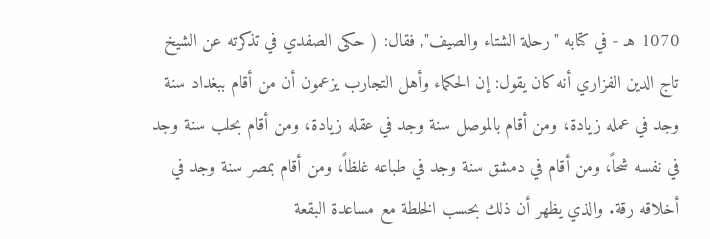1070 هـ - في كتابه "رحلة الشتاء والصيف", فقال: ( حكى الصفدي في تذكرته عن الشيخ تاج الدين الفزاري أنه كان يقول: إن الحكماء وأهل التجارب يزعمون أن من أقام ببغداد سنة وجد في عمله زيادة، ومن أقام بالموصل سنة وجد في عقله زيادة، ومن أقام بحلب سنة وجد في نفسه شحاً، ومن أقام في دمشق سنة وجد في طباعه غلظاً، ومن أقام بمصر سنة وجد في أخلاقه رقة. والذي يظهر أن ذلك بحسب الخلطة مع مساعدة البقعة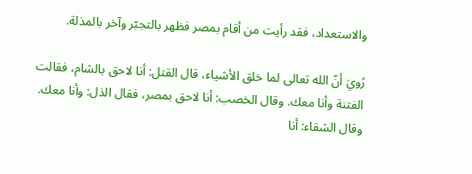والاستعداد، فقد رأيت من أقام بمصر فظهر بالتجبّر وآخر بالمذلة.

رُويَ أنّ الله تعالى لما خلق الأشياء، قال القتل: أنا لاحق بالشام، فقالت الفتنة وأنا معك. وقال الخصب: أنا لاحق بمصر، فقال الذل: وأنا معك. وقال الشقاء: أنا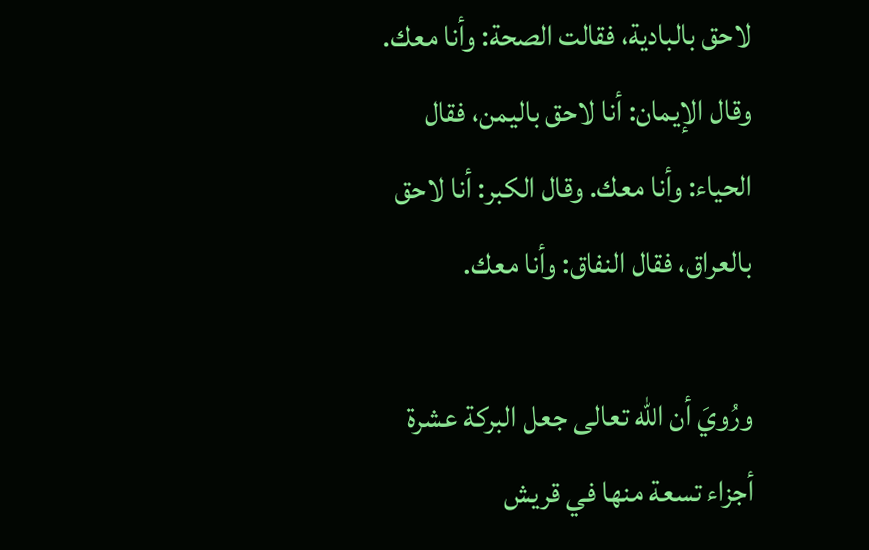لاحق بالبادية، فقالت الصحة: وأنا معك. وقال الإيمان: أنا لاحق باليمن، فقال الحياء: وأنا معك. وقال الكبر: أنا لاحق بالعراق، فقال النفاق: وأنا معك.

ورُويَ أن الله تعالى جعل البركة عشرة أجزاء تسعة منها في قريش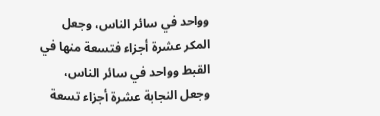وواحد في سائر الناس، وجعل المكر عشرة أجزاء فتسعة منها في القبط وواحد في سائر الناس، وجعل النجابة عشرة أجزاء تسعة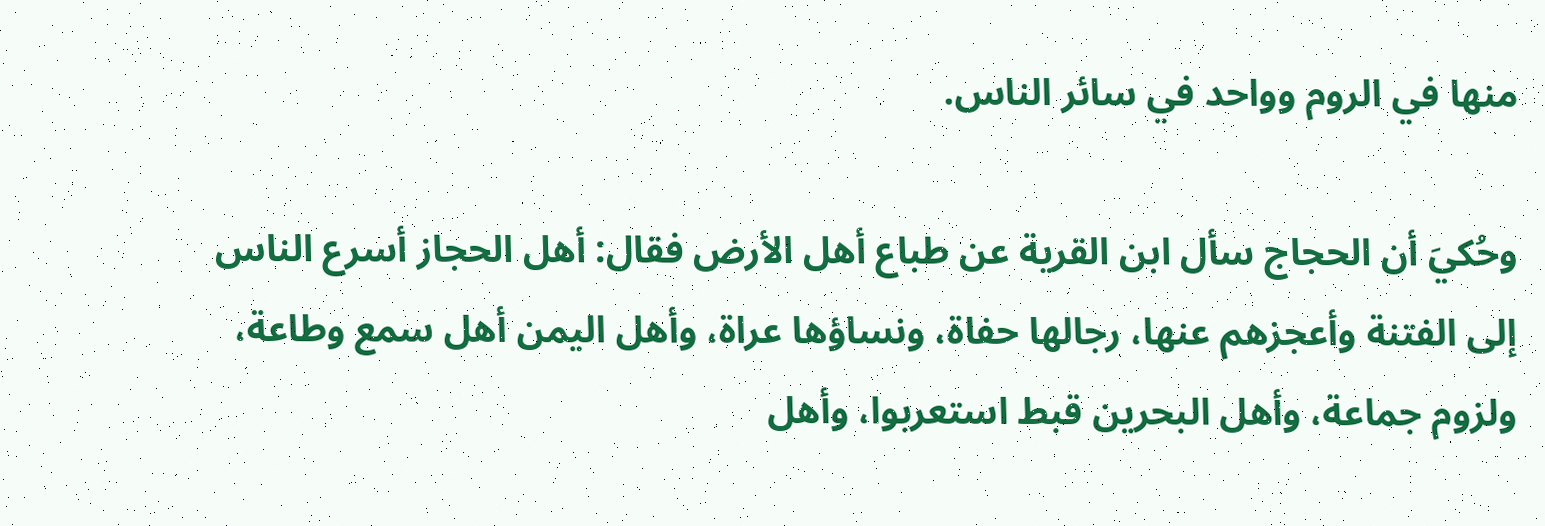منها في الروم وواحد في سائر الناس.

وحُكيَ أن الحجاج سأل ابن القرية عن طباع أهل الأرض فقال: أهل الحجاز أسرع الناس إلى الفتنة وأعجزهم عنها، رجالها حفاة، ونساؤها عراة، وأهل اليمن أهل سمع وطاعة، ولزوم جماعة، وأهل البحرين قبط استعربوا، وأهل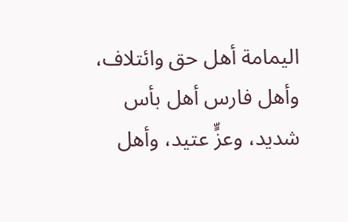اليمامة أهل حق وائتلاف، وأهل فارس أهل بأس شديد، وعزٍّ عتيد، وأهل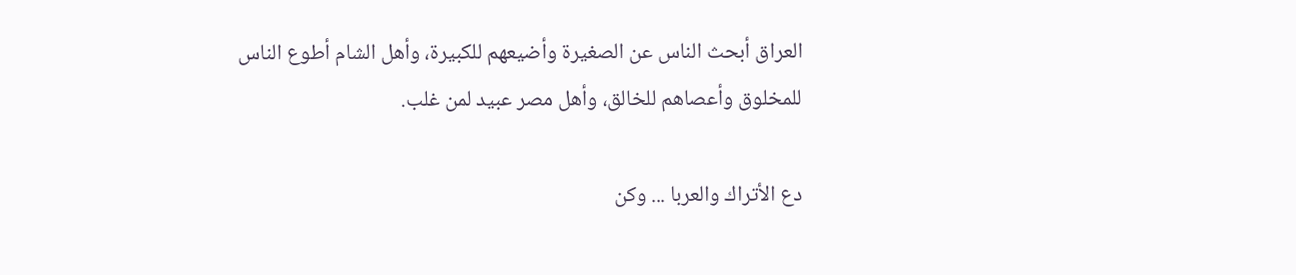العراق أبحث الناس عن الصغيرة وأضيعهم للكبيرة، وأهل الشام أطوع الناس للمخلوق وأعصاهم للخالق، وأهل مصر عبيد لمن غلب.

دع الأتراك والعربا ... وكن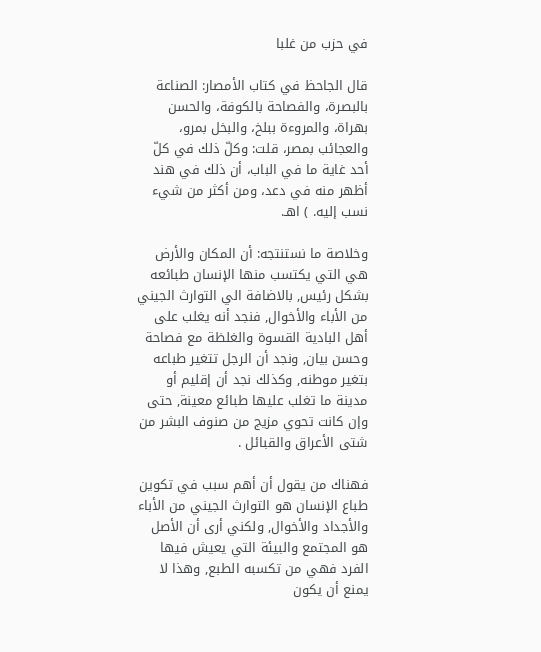في حزب من غلبا

قال الجاحظ في كتاب الأمصار: الصناعة بالبصرة، والفصاحة بالكوفة، والحسن بهراة، والمروءة ببلخ، والبخل بمرو، والعجائب بمصر، قلت: وكلّ ذلك في كلّ أحد غاية ما في الباب، أن ذلك في هند أظهر منه في دعد، ومن أكثر من شيء نسب إليه. ) اهـ.

وخلاصة ما نستنتجه: أن المكان والأرض هي التي يكتسب منها الإنسان طبائعه بشكل رئيس, بالاضافة الي التوارث الجيني من الأباء والأخوال, فنجد أنه يغلب على أهل البادية القسوة والغلظة مع فصاحة وحسن بيان, ونجد أن الرجل تتغير طباعه بتغير موطنه, وكذلك نجد أن إقليم أو مدينة ما تغلب عليها طبائع معينة, حتى وإن كانت تحوي مزيج من صنوف البشر من شتى الأعراق والقبائل .

فهناك من يقول أن أهم سبب في تكوين طباع الإنسان هو التوارث الجيني من الأباء والأجداد والأخوال, ولكني أرى أن الأصل هو المجتمع والبيئة التي يعيش فيها الفرد فهي من تكسبه الطبع, وهذا لا يمنع أن يكون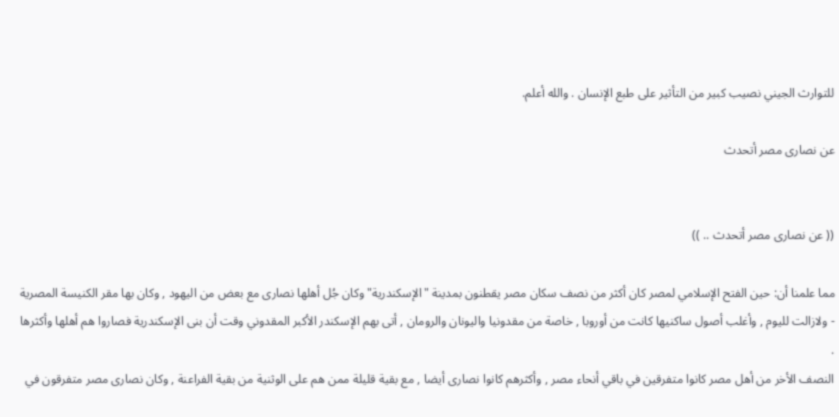للتوارث الجيني نصيب كبير من التأثير على طبع الإنسان . والله أعلم.

عن نصارى مصر أتحدث


(( عن نصارى مصر أتحدث .. ))

مما علمنا أن: حين الفتح الإسلامي لمصر كان أكثر من نصف سكان مصر يقطنون بمدينة "الإسكندرية" وكان جُل أهلها نصارى مع بعض من اليهود , وكان بها مقر الكنيسة المصرية - ولازالت لليوم , وأغلب أصول ساكنيها كانت من أوروبا , خاصة من مقدونيا واليونان والرومان , أتى بهم الإسكندر الأكبر المقدوني وقت أن بنى الإسكندرية فصاروا هم أهلها وأكثرها .
النصف الأخر من أهل مصر كانوا متفرقين في باقي أنحاء مصر , وأكثرهم كانوا نصارى أيضا , مع بقية قليلة ممن هم على الوثنية من بقية الفراعنة , وكان نصارى مصر متفرقون في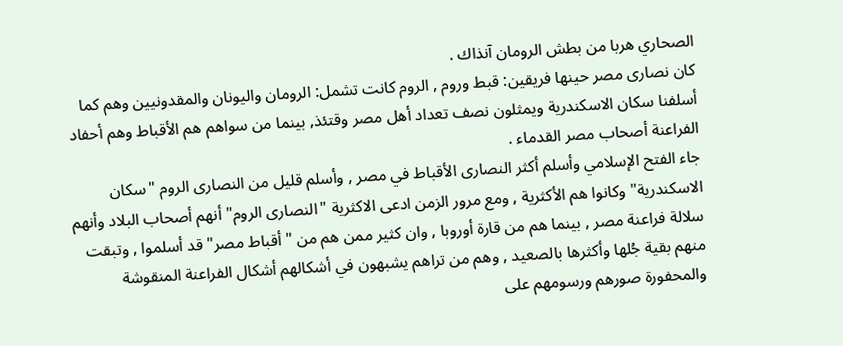الصحاري هربا من بطش الرومان آنذاك .
كان نصارى مصر حينها فريقين: قبط وروم , الروم كانت تشمل: الرومان واليونان والمقدونيين وهم كما أسلفنا سكان الاسكندرية ويمثلون نصف تعداد أهل مصر وقتئذ, بينما من سواهم هم الأقباط وهم أحفاد الفراعنة أصحاب مصر القدماء .
جاء الفتح الإسلامي وأسلم أكثر النصارى الأقباط في مصر , وأسلم قليل من النصارى الروم "سكان الاسكندرية" وكانوا هم الأكثرية , ومع مرور الزمن ادعى الاكثرية "النصارى الروم" أنهم أصحاب البلاد وأنهم سلالة فراعنة مصر , بينما هم من قارة أوروبا , وان كثير ممن هم من "أقباط مصر" قد أسلموا , وتبقت منهم بقية جُلها وأكثرها بالصعيد , وهم من تراهم يشبهون في أشكالهم أشكال الفراعنة المنقوشة والمحفورة صورهم ورسومهم على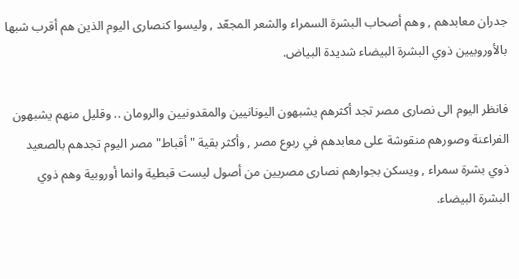جدران معابدهم , وهم أصحاب البشرة السمراء والشعر المجعّد , وليسوا كنصارى اليوم الذين هم أقرب شبها بالأوروبيين ذوي البشرة البيضاء شديدة البياض.

فانظر اليوم الى نصارى مصر تجد أكثرهم يشبهون اليونانيين والمقدونيين والرومان .. وقليل منهم يشبهون الفراعنة وصورهم منقوشة على معابدهم في ربوع مصر , وأكثر بقية "أقباط" مصر اليوم تجدهم بالصعيد ذوي بشرة سمراء , ويسكن بجوارهم نصارى مصريين من أصول ليست قبطية وانما أوروبية وهم ذوي البشرة البيضاء.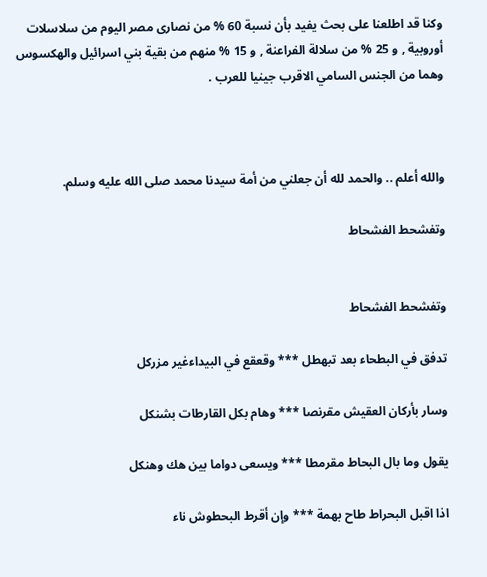وكنا قد اطلعنا على بحث يفيد بأن نسبة 60 % من نصارى مصر اليوم من سلاسلات أوروبية , و 25 % من سلالة الفراعنة , و 15 % منهم من بقية بني اسرائيل والهكسوس وهما من الجنس السامي الاقرب جينيا للعرب .



والله أعلم .. والحمد لله أن جعلني من أمة سيدنا محمد صلى الله عليه وسلم.

وتفشحط الفشحاط


وتفشحط الفشحاط

تدفق في البطحاء بعد تبهطل *** وقعقع في البيداءغير مزركل

وسار بأركان العقيش مقرنصا *** وهام بكل القارطات بشنكل

يقول وما بال البحاط مقرمطا *** ويسعى دواما بين هك وهنكل

اذا اقبل البحراط طاح بهمة *** وإن أقرط البحطوش ناء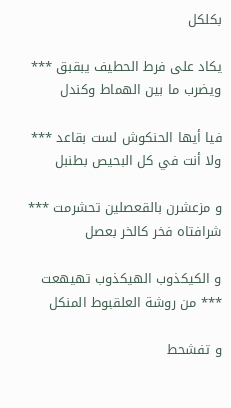بكلكل

يكاد على فرط الحطيف يبقبق *** ويضرب ما بين الهماط وكندل

فيا أيها الحنكوش لست بقاعد *** ولا أنت في كل البحيص بطنبل

و مزعشرن بالقعصلين تحشرمت *** شرافتاه فخر كالخر بعصل

و الكيكذوب الهيكذوب تهيهعت *** من روشة العلقبوط المنكل

و تفشحط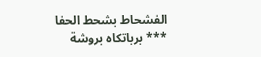الفشحاط بشحط الحفا *** برباتكاه بروشة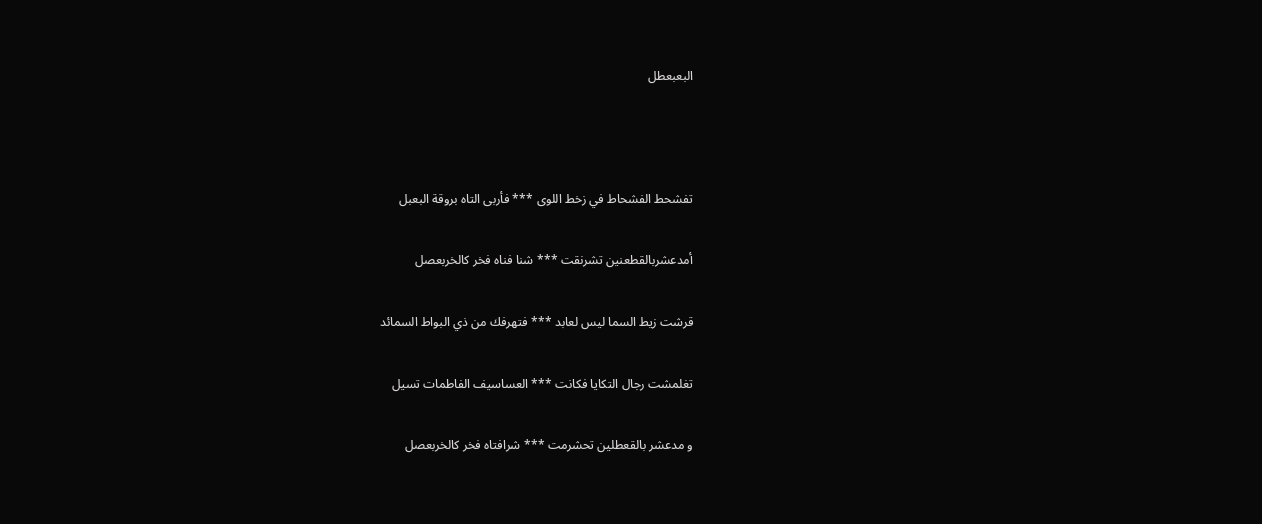البعبعطل



تفشحط الفشحاط في زخط اللوى *** فأربى التاه بروقة البعبل

أمدعشربالقطعنين تشرنقت *** شنا فناه فخر كالخربعصل

قرشت زيط السما ليس لعابد *** فتهرفك من ذي البواط السمائد

تغلمشت رجال التكايا فكانت *** العساسيف الفاطمات تسيل

و مدعشر بالقعطلين تحشرمت *** شرافتاه فخر كالخربعصل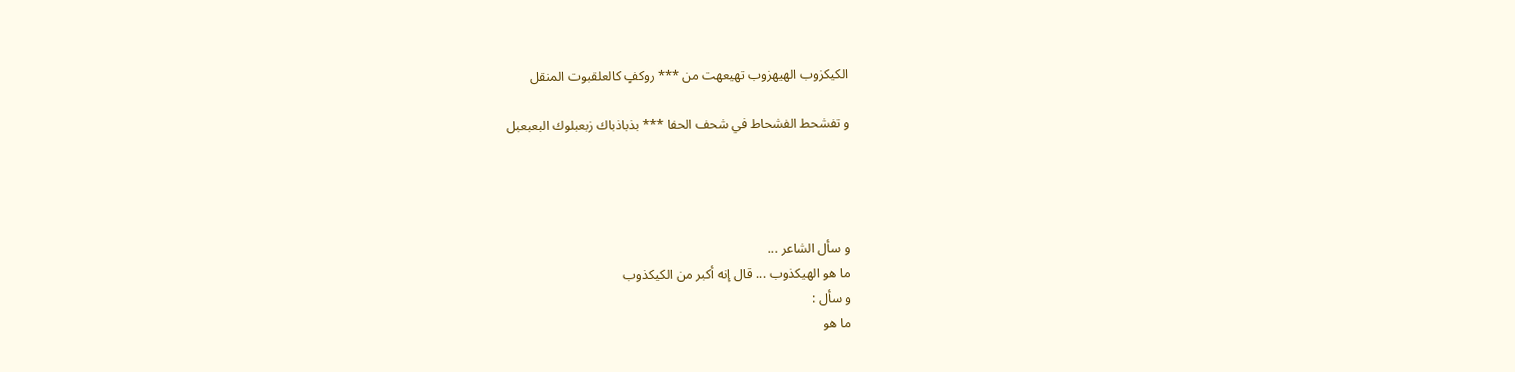الكيكزوب الهيهزوب تهيعهت من *** روكفٍ كالعلقبوت المنقل

و تفشحط الفشحاط في شحف الحفا *** بذباذباك زبعبلوك البعبعبل




و سأل الشاعر ...
ما هو الهيكذوب ... قال إنه أكبر من الكيكذوب
و سأل :
ما هو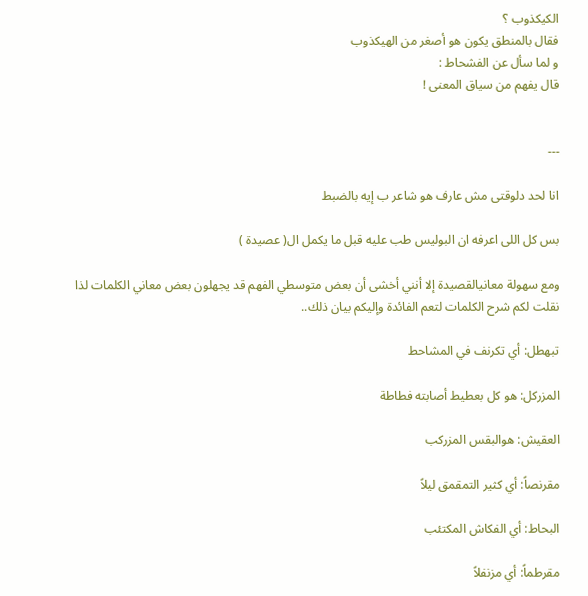الكيكذوب ؟
فقال بالمنطق يكون هو أصغر من الهيكذوب
و لما سأل عن الفشحاط :
قال يفهم من سياق المعنى !


---

انا لحد دلوقتى مش عارف هو شاعر ب إيه بالضبط

بس كل اللى اعرفه ان البوليس طب عليه قبل ما يكمل ال( عصيدة )

ومع سهولة معانيالقصيدة إلا أنني أخشى أن بعض متوسطي الفهم قد يجهلون بعض معاني الكلمات لذا نقلت لكم شرح الكلمات لتعم الفائدة وإليكم بيان ذلك..

تبهطل: أي تكرنف في المشاحط

المزركل: هو كل بعطيط أصابته فطاطة

العقيش: هوالبقس المزركب

مقرنصاً: أي كثير التمقمق ليلاً

البحاط: أي الفكاش المكتئب

مقرطماً: أي مزنفلاً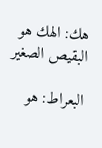هك: الهك هو البقيص الصغير

البعراط: هو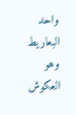واحد البعاريط وهو العكوش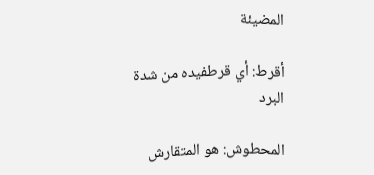المضيئة

أقرط: أي قرطفيده من شدة البرد

المحطوش: هو المتقارش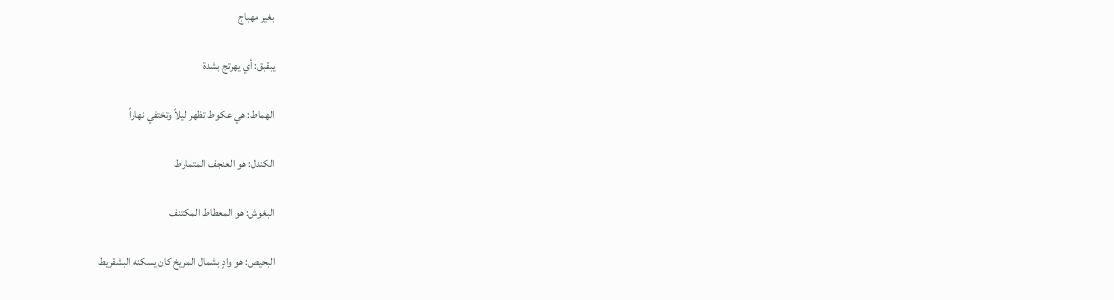بغير مهباج

يبقبق: أي يهرتج بشدة

الهماط: هي عكوط تظهر ليلاً وتختفي نهاراً

الكندل: هو العنجف المتمارط

البغوش: هو المعطاط المكتنف

البحيص: هو وادٍ بشمال المريخ كان يسكنه البشقريط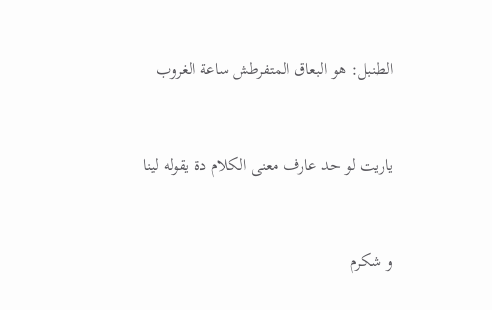الطنبل: هو البعاق المتفرطش ساعة الغروب


ياريت لو حد عارف معنى الكلام دة يقوله لينا


و شكرم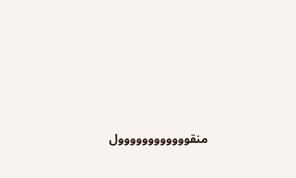منقوووووووووووول